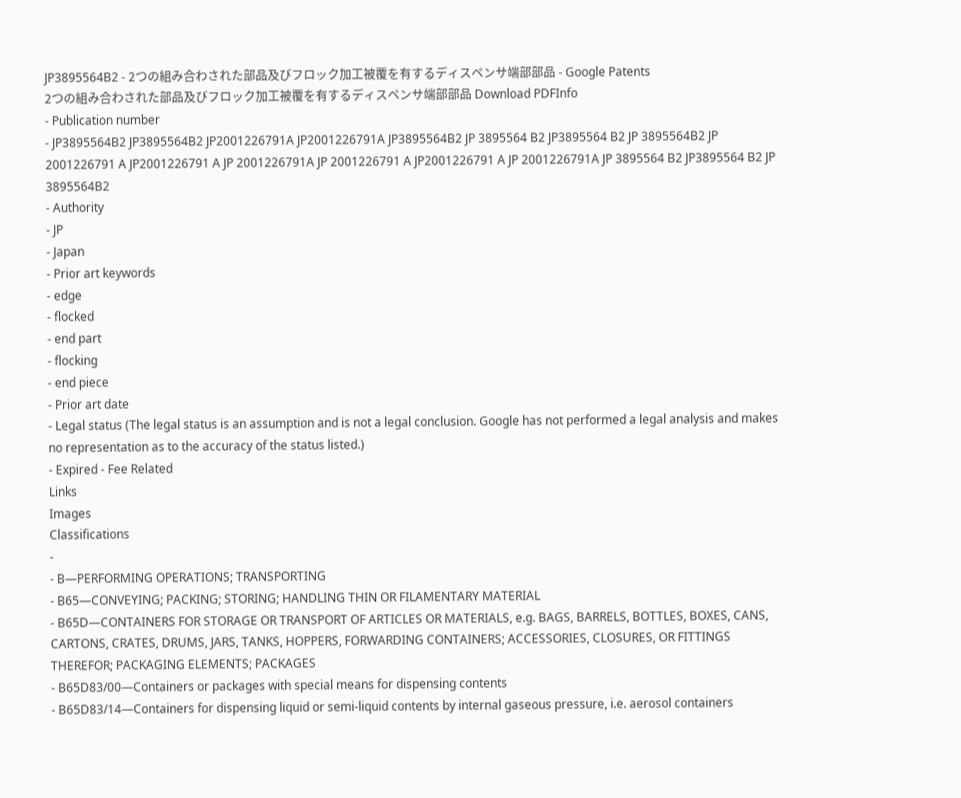JP3895564B2 - 2つの組み合わされた部品及びフロック加工被覆を有するディスペンサ端部部品 - Google Patents
2つの組み合わされた部品及びフロック加工被覆を有するディスペンサ端部部品 Download PDFInfo
- Publication number
- JP3895564B2 JP3895564B2 JP2001226791A JP2001226791A JP3895564B2 JP 3895564 B2 JP3895564 B2 JP 3895564B2 JP 2001226791 A JP2001226791 A JP 2001226791A JP 2001226791 A JP2001226791 A JP 2001226791A JP 3895564 B2 JP3895564 B2 JP 3895564B2
- Authority
- JP
- Japan
- Prior art keywords
- edge
- flocked
- end part
- flocking
- end piece
- Prior art date
- Legal status (The legal status is an assumption and is not a legal conclusion. Google has not performed a legal analysis and makes no representation as to the accuracy of the status listed.)
- Expired - Fee Related
Links
Images
Classifications
-
- B—PERFORMING OPERATIONS; TRANSPORTING
- B65—CONVEYING; PACKING; STORING; HANDLING THIN OR FILAMENTARY MATERIAL
- B65D—CONTAINERS FOR STORAGE OR TRANSPORT OF ARTICLES OR MATERIALS, e.g. BAGS, BARRELS, BOTTLES, BOXES, CANS, CARTONS, CRATES, DRUMS, JARS, TANKS, HOPPERS, FORWARDING CONTAINERS; ACCESSORIES, CLOSURES, OR FITTINGS THEREFOR; PACKAGING ELEMENTS; PACKAGES
- B65D83/00—Containers or packages with special means for dispensing contents
- B65D83/14—Containers for dispensing liquid or semi-liquid contents by internal gaseous pressure, i.e. aerosol containers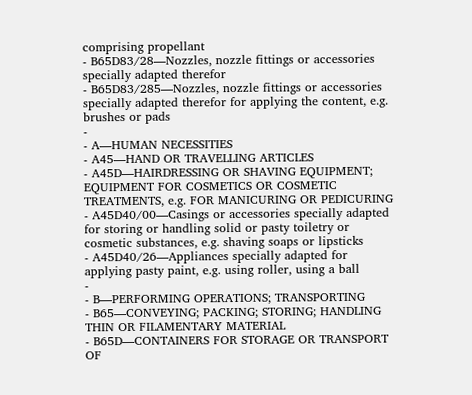comprising propellant
- B65D83/28—Nozzles, nozzle fittings or accessories specially adapted therefor
- B65D83/285—Nozzles, nozzle fittings or accessories specially adapted therefor for applying the content, e.g. brushes or pads
-
- A—HUMAN NECESSITIES
- A45—HAND OR TRAVELLING ARTICLES
- A45D—HAIRDRESSING OR SHAVING EQUIPMENT; EQUIPMENT FOR COSMETICS OR COSMETIC TREATMENTS, e.g. FOR MANICURING OR PEDICURING
- A45D40/00—Casings or accessories specially adapted for storing or handling solid or pasty toiletry or cosmetic substances, e.g. shaving soaps or lipsticks
- A45D40/26—Appliances specially adapted for applying pasty paint, e.g. using roller, using a ball
-
- B—PERFORMING OPERATIONS; TRANSPORTING
- B65—CONVEYING; PACKING; STORING; HANDLING THIN OR FILAMENTARY MATERIAL
- B65D—CONTAINERS FOR STORAGE OR TRANSPORT OF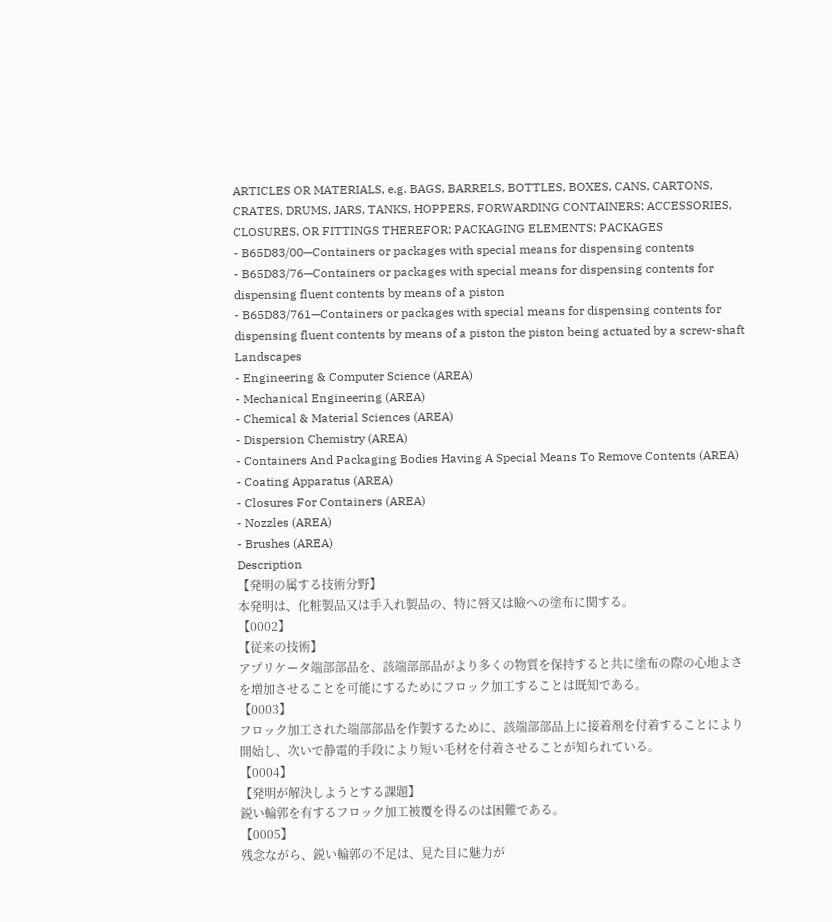ARTICLES OR MATERIALS, e.g. BAGS, BARRELS, BOTTLES, BOXES, CANS, CARTONS, CRATES, DRUMS, JARS, TANKS, HOPPERS, FORWARDING CONTAINERS; ACCESSORIES, CLOSURES, OR FITTINGS THEREFOR; PACKAGING ELEMENTS; PACKAGES
- B65D83/00—Containers or packages with special means for dispensing contents
- B65D83/76—Containers or packages with special means for dispensing contents for dispensing fluent contents by means of a piston
- B65D83/761—Containers or packages with special means for dispensing contents for dispensing fluent contents by means of a piston the piston being actuated by a screw-shaft
Landscapes
- Engineering & Computer Science (AREA)
- Mechanical Engineering (AREA)
- Chemical & Material Sciences (AREA)
- Dispersion Chemistry (AREA)
- Containers And Packaging Bodies Having A Special Means To Remove Contents (AREA)
- Coating Apparatus (AREA)
- Closures For Containers (AREA)
- Nozzles (AREA)
- Brushes (AREA)
Description
【発明の属する技術分野】
本発明は、化粧製品又は手入れ製品の、特に唇又は瞼への塗布に関する。
【0002】
【従来の技術】
アプリケータ端部部品を、該端部部品がより多くの物質を保持すると共に塗布の際の心地よさを増加させることを可能にするためにフロック加工することは既知である。
【0003】
フロック加工された端部部品を作製するために、該端部部品上に接着剤を付着することにより開始し、次いで静電的手段により短い毛材を付着させることが知られている。
【0004】
【発明が解決しようとする課題】
鋭い輪郭を有するフロック加工被覆を得るのは困難である。
【0005】
残念ながら、鋭い輪郭の不足は、見た目に魅力が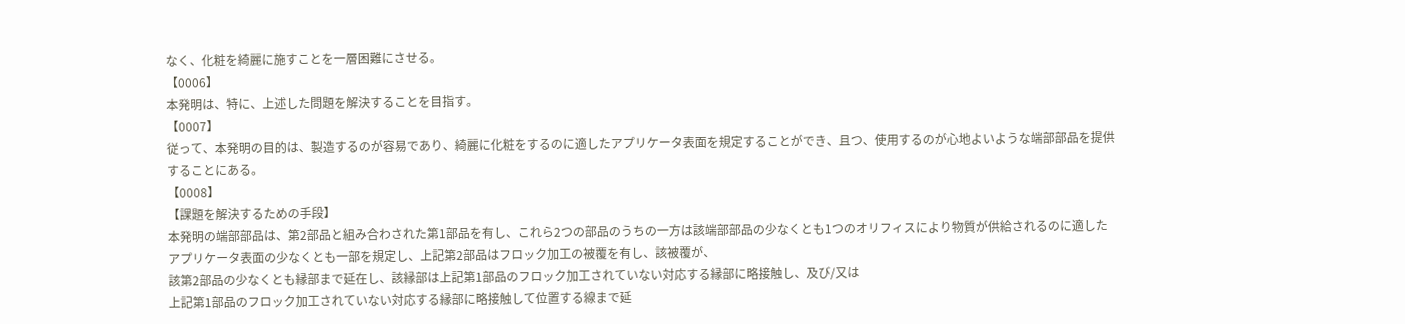なく、化粧を綺麗に施すことを一層困難にさせる。
【0006】
本発明は、特に、上述した問題を解決することを目指す。
【0007】
従って、本発明の目的は、製造するのが容易であり、綺麗に化粧をするのに適したアプリケータ表面を規定することができ、且つ、使用するのが心地よいような端部部品を提供することにある。
【0008】
【課題を解決するための手段】
本発明の端部部品は、第2部品と組み合わされた第1部品を有し、これら2つの部品のうちの一方は該端部部品の少なくとも1つのオリフィスにより物質が供給されるのに適したアプリケータ表面の少なくとも一部を規定し、上記第2部品はフロック加工の被覆を有し、該被覆が、
該第2部品の少なくとも縁部まで延在し、該縁部は上記第1部品のフロック加工されていない対応する縁部に略接触し、及び/又は
上記第1部品のフロック加工されていない対応する縁部に略接触して位置する線まで延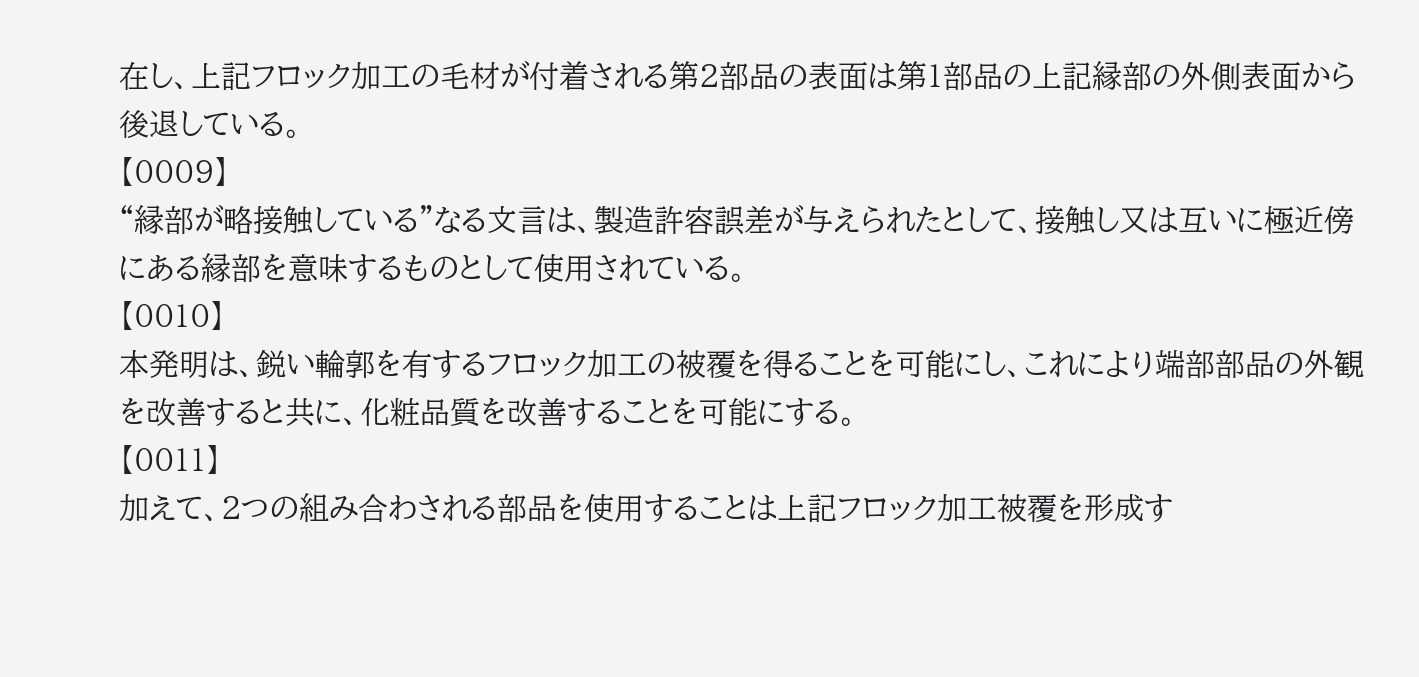在し、上記フロック加工の毛材が付着される第2部品の表面は第1部品の上記縁部の外側表面から後退している。
【0009】
“縁部が略接触している”なる文言は、製造許容誤差が与えられたとして、接触し又は互いに極近傍にある縁部を意味するものとして使用されている。
【0010】
本発明は、鋭い輪郭を有するフロック加工の被覆を得ることを可能にし、これにより端部部品の外観を改善すると共に、化粧品質を改善することを可能にする。
【0011】
加えて、2つの組み合わされる部品を使用することは上記フロック加工被覆を形成す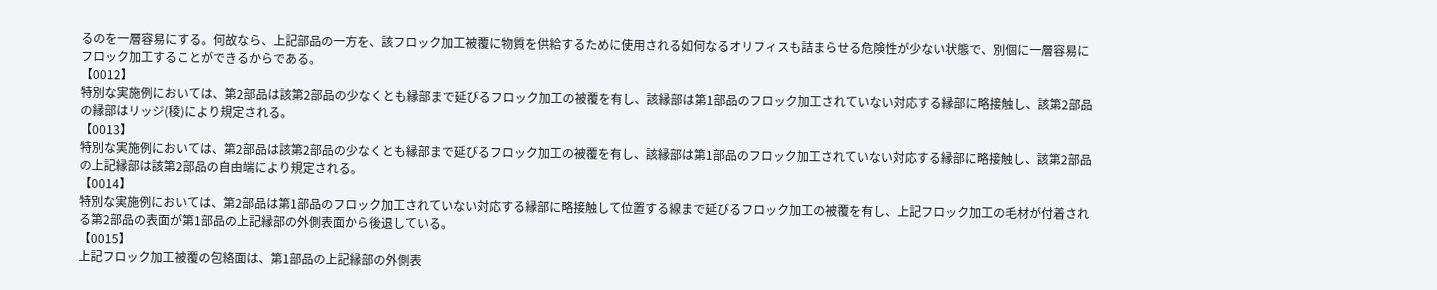るのを一層容易にする。何故なら、上記部品の一方を、該フロック加工被覆に物質を供給するために使用される如何なるオリフィスも詰まらせる危険性が少ない状態で、別個に一層容易にフロック加工することができるからである。
【0012】
特別な実施例においては、第2部品は該第2部品の少なくとも縁部まで延びるフロック加工の被覆を有し、該縁部は第1部品のフロック加工されていない対応する縁部に略接触し、該第2部品の縁部はリッジ(稜)により規定される。
【0013】
特別な実施例においては、第2部品は該第2部品の少なくとも縁部まで延びるフロック加工の被覆を有し、該縁部は第1部品のフロック加工されていない対応する縁部に略接触し、該第2部品の上記縁部は該第2部品の自由端により規定される。
【0014】
特別な実施例においては、第2部品は第1部品のフロック加工されていない対応する縁部に略接触して位置する線まで延びるフロック加工の被覆を有し、上記フロック加工の毛材が付着される第2部品の表面が第1部品の上記縁部の外側表面から後退している。
【0015】
上記フロック加工被覆の包絡面は、第1部品の上記縁部の外側表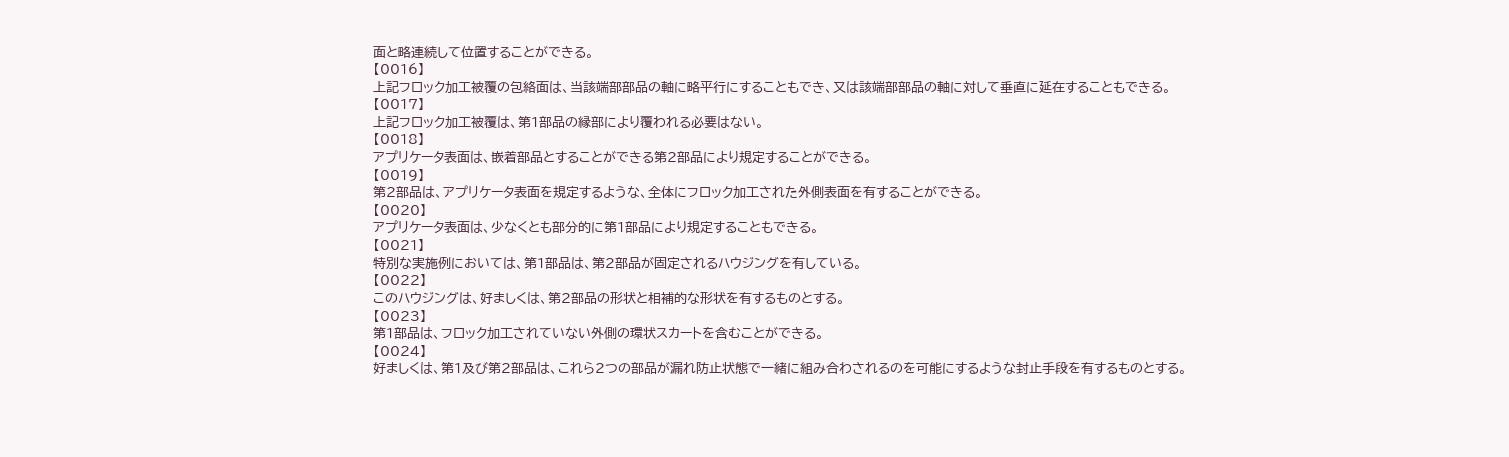面と略連続して位置することができる。
【0016】
上記フロック加工被覆の包絡面は、当該端部部品の軸に略平行にすることもでき、又は該端部部品の軸に対して垂直に延在することもできる。
【0017】
上記フロック加工被覆は、第1部品の縁部により覆われる必要はない。
【0018】
アプリケータ表面は、嵌着部品とすることができる第2部品により規定することができる。
【0019】
第2部品は、アプリケータ表面を規定するような、全体にフロック加工された外側表面を有することができる。
【0020】
アプリケータ表面は、少なくとも部分的に第1部品により規定することもできる。
【0021】
特別な実施例においては、第1部品は、第2部品が固定されるハウジングを有している。
【0022】
このハウジングは、好ましくは、第2部品の形状と相補的な形状を有するものとする。
【0023】
第1部品は、フロック加工されていない外側の環状スカートを含むことができる。
【0024】
好ましくは、第1及び第2部品は、これら2つの部品が漏れ防止状態で一緒に組み合わされるのを可能にするような封止手段を有するものとする。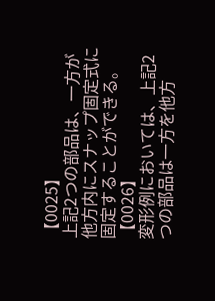【0025】
上記2つの部品は、一方が他方内にスナップ固定式に固定することができる。
【0026】
変形例においては、上記2つの部品は一方を他方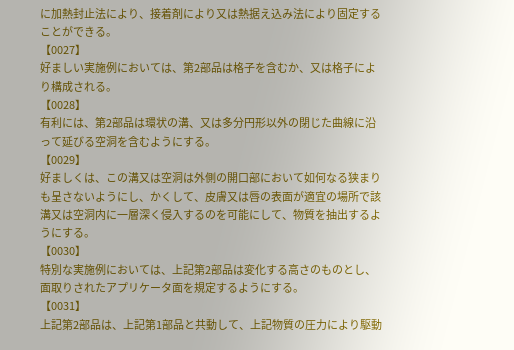に加熱封止法により、接着剤により又は熱据え込み法により固定することができる。
【0027】
好ましい実施例においては、第2部品は格子を含むか、又は格子により構成される。
【0028】
有利には、第2部品は環状の溝、又は多分円形以外の閉じた曲線に沿って延びる空洞を含むようにする。
【0029】
好ましくは、この溝又は空洞は外側の開口部において如何なる狭まりも呈さないようにし、かくして、皮膚又は唇の表面が適宜の場所で該溝又は空洞内に一層深く侵入するのを可能にして、物質を抽出するようにする。
【0030】
特別な実施例においては、上記第2部品は変化する高さのものとし、面取りされたアプリケータ面を規定するようにする。
【0031】
上記第2部品は、上記第1部品と共動して、上記物質の圧力により駆動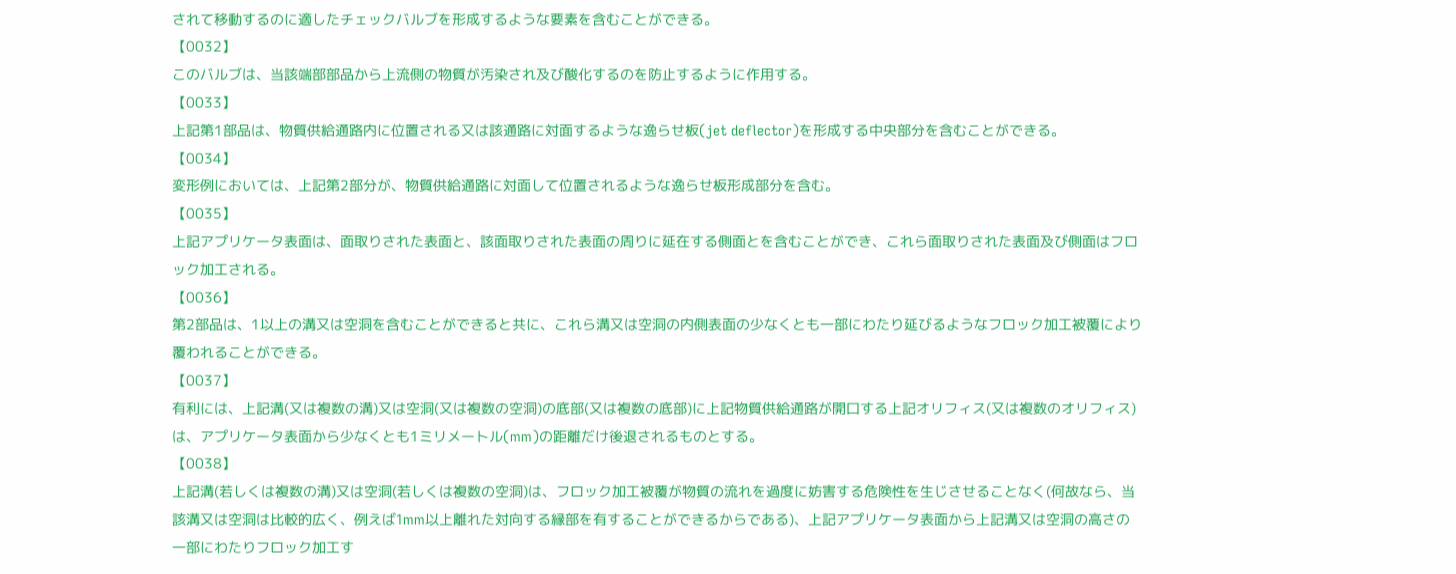されて移動するのに適したチェックバルブを形成するような要素を含むことができる。
【0032】
このバルブは、当該端部部品から上流側の物質が汚染され及び酸化するのを防止するように作用する。
【0033】
上記第1部品は、物質供給通路内に位置される又は該通路に対面するような逸らせ板(jet deflector)を形成する中央部分を含むことができる。
【0034】
変形例においては、上記第2部分が、物質供給通路に対面して位置されるような逸らせ板形成部分を含む。
【0035】
上記アプリケータ表面は、面取りされた表面と、該面取りされた表面の周りに延在する側面とを含むことができ、これら面取りされた表面及び側面はフロック加工される。
【0036】
第2部品は、1以上の溝又は空洞を含むことができると共に、これら溝又は空洞の内側表面の少なくとも一部にわたり延びるようなフロック加工被覆により覆われることができる。
【0037】
有利には、上記溝(又は複数の溝)又は空洞(又は複数の空洞)の底部(又は複数の底部)に上記物質供給通路が開口する上記オリフィス(又は複数のオリフィス)は、アプリケータ表面から少なくとも1ミリメートル(mm)の距離だけ後退されるものとする。
【0038】
上記溝(若しくは複数の溝)又は空洞(若しくは複数の空洞)は、フロック加工被覆が物質の流れを過度に妨害する危険性を生じさせることなく(何故なら、当該溝又は空洞は比較的広く、例えば1mm以上離れた対向する縁部を有することができるからである)、上記アプリケータ表面から上記溝又は空洞の高さの一部にわたりフロック加工す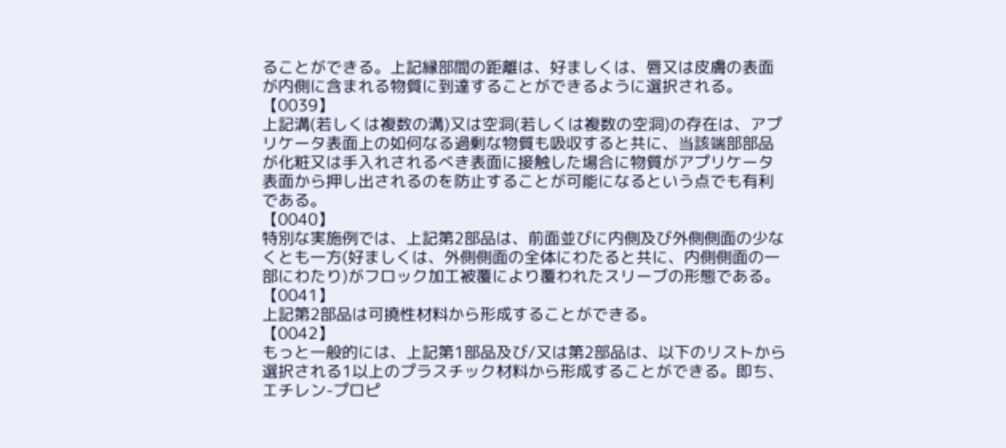ることができる。上記縁部間の距離は、好ましくは、唇又は皮膚の表面が内側に含まれる物質に到達することができるように選択される。
【0039】
上記溝(若しくは複数の溝)又は空洞(若しくは複数の空洞)の存在は、アプリケータ表面上の如何なる過剰な物質も吸収すると共に、当該端部部品が化粧又は手入れされるべき表面に接触した場合に物質がアプリケータ表面から押し出されるのを防止することが可能になるという点でも有利である。
【0040】
特別な実施例では、上記第2部品は、前面並びに内側及び外側側面の少なくとも一方(好ましくは、外側側面の全体にわたると共に、内側側面の一部にわたり)がフロック加工被覆により覆われたスリーブの形態である。
【0041】
上記第2部品は可撓性材料から形成することができる。
【0042】
もっと一般的には、上記第1部品及び/又は第2部品は、以下のリストから選択される1以上のプラスチック材料から形成することができる。即ち、エチレン-プロピ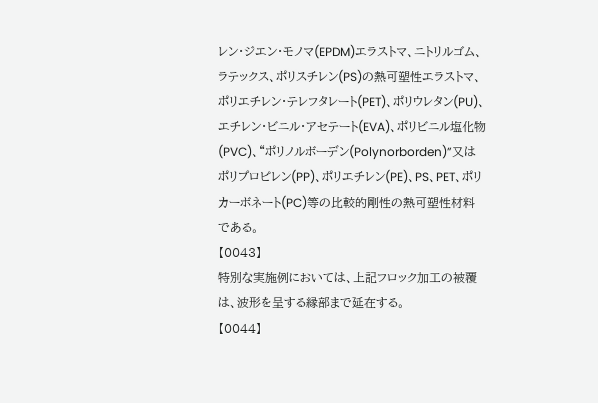レン・ジエン・モノマ(EPDM)エラストマ、ニトリルゴム、ラテックス、ポリスチレン(PS)の熱可塑性エラストマ、ポリエチレン・テレフタレート(PET)、ポリウレタン(PU)、エチレン・ビニル・アセテート(EVA)、ポリビニル塩化物(PVC)、“ポリノルボーデン(Polynorborden)”又はポリプロピレン(PP)、ポリエチレン(PE)、PS、PET、ポリカーボネート(PC)等の比較的剛性の熱可塑性材料である。
【0043】
特別な実施例においては、上記フロック加工の被覆は、波形を呈する縁部まで延在する。
【0044】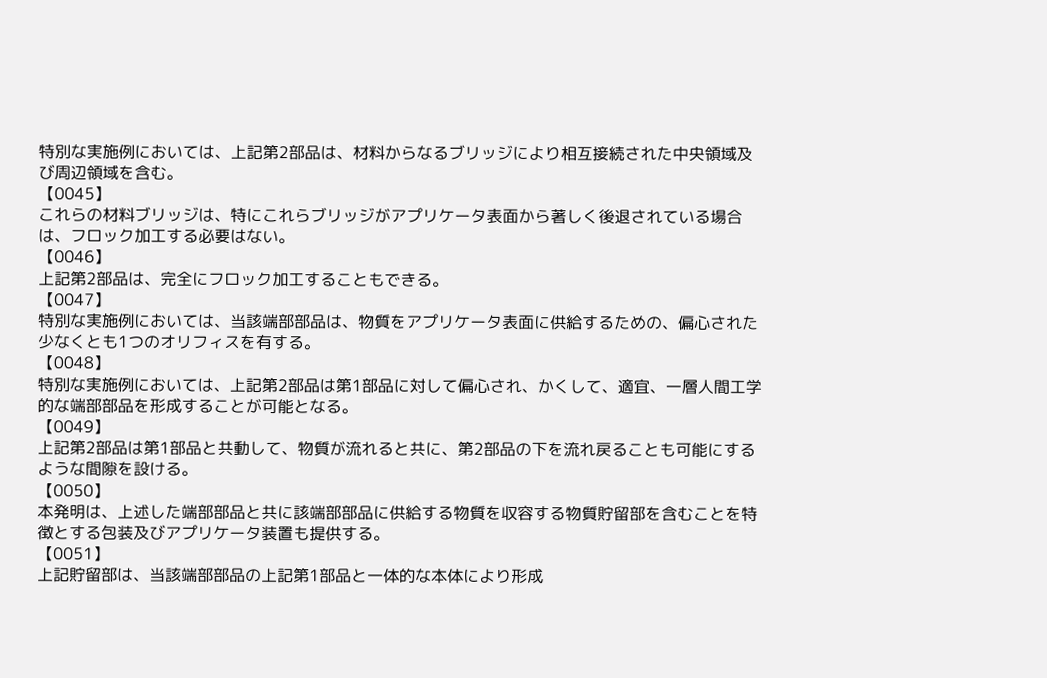特別な実施例においては、上記第2部品は、材料からなるブリッジにより相互接続された中央領域及び周辺領域を含む。
【0045】
これらの材料ブリッジは、特にこれらブリッジがアプリケータ表面から著しく後退されている場合は、フロック加工する必要はない。
【0046】
上記第2部品は、完全にフロック加工することもできる。
【0047】
特別な実施例においては、当該端部部品は、物質をアプリケータ表面に供給するための、偏心された少なくとも1つのオリフィスを有する。
【0048】
特別な実施例においては、上記第2部品は第1部品に対して偏心され、かくして、適宜、一層人間工学的な端部部品を形成することが可能となる。
【0049】
上記第2部品は第1部品と共動して、物質が流れると共に、第2部品の下を流れ戻ることも可能にするような間隙を設ける。
【0050】
本発明は、上述した端部部品と共に該端部部品に供給する物質を収容する物質貯留部を含むことを特徴とする包装及びアプリケータ装置も提供する。
【0051】
上記貯留部は、当該端部部品の上記第1部品と一体的な本体により形成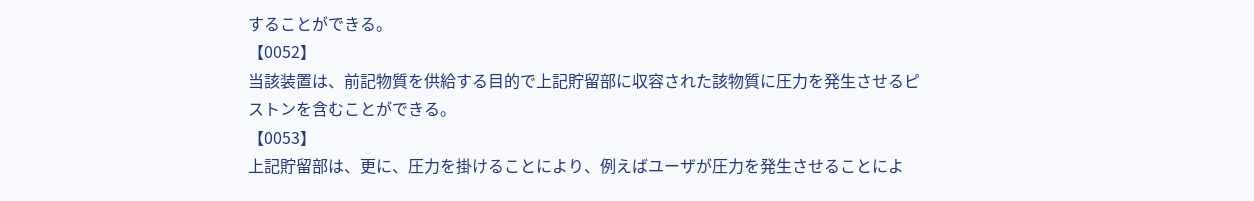することができる。
【0052】
当該装置は、前記物質を供給する目的で上記貯留部に収容された該物質に圧力を発生させるピストンを含むことができる。
【0053】
上記貯留部は、更に、圧力を掛けることにより、例えばユーザが圧力を発生させることによ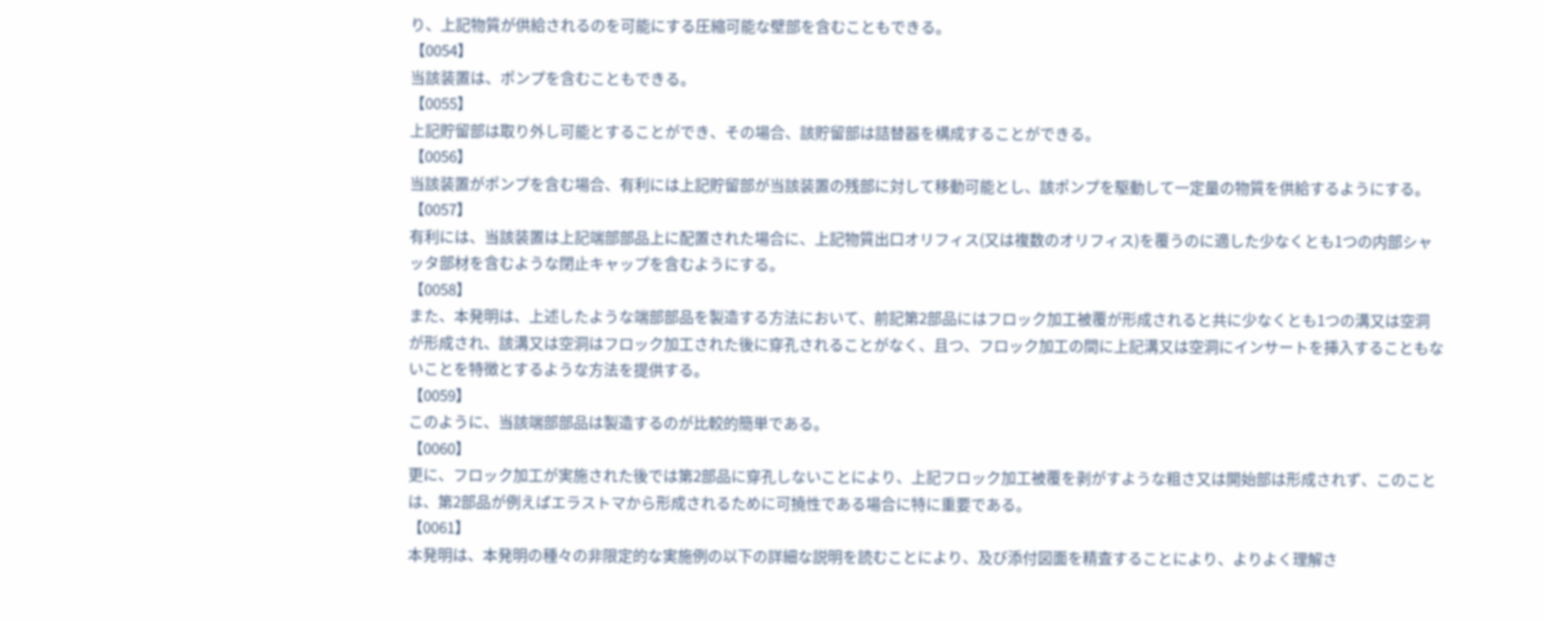り、上記物質が供給されるのを可能にする圧縮可能な壁部を含むこともできる。
【0054】
当該装置は、ポンプを含むこともできる。
【0055】
上記貯留部は取り外し可能とすることができ、その場合、該貯留部は詰替器を構成することができる。
【0056】
当該装置がポンプを含む場合、有利には上記貯留部が当該装置の残部に対して移動可能とし、該ポンプを駆動して一定量の物質を供給するようにする。
【0057】
有利には、当該装置は上記端部部品上に配置された場合に、上記物質出口オリフィス(又は複数のオリフィス)を覆うのに適した少なくとも1つの内部シャッタ部材を含むような閉止キャップを含むようにする。
【0058】
また、本発明は、上述したような端部部品を製造する方法において、前記第2部品にはフロック加工被覆が形成されると共に少なくとも1つの溝又は空洞が形成され、該溝又は空洞はフロック加工された後に穿孔されることがなく、且つ、フロック加工の間に上記溝又は空洞にインサートを挿入することもないことを特徴とするような方法を提供する。
【0059】
このように、当該端部部品は製造するのが比較的簡単である。
【0060】
更に、フロック加工が実施された後では第2部品に穿孔しないことにより、上記フロック加工被覆を剥がすような粗さ又は開始部は形成されず、このことは、第2部品が例えばエラストマから形成されるために可撓性である場合に特に重要である。
【0061】
本発明は、本発明の種々の非限定的な実施例の以下の詳細な説明を読むことにより、及び添付図面を精査することにより、よりよく理解さ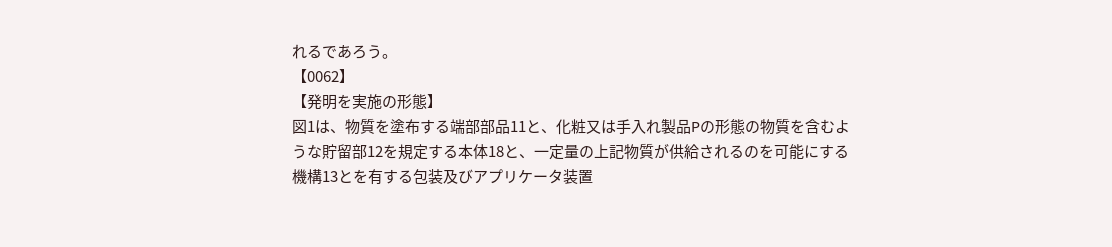れるであろう。
【0062】
【発明を実施の形態】
図1は、物質を塗布する端部部品11と、化粧又は手入れ製品Pの形態の物質を含むような貯留部12を規定する本体18と、一定量の上記物質が供給されるのを可能にする機構13とを有する包装及びアプリケータ装置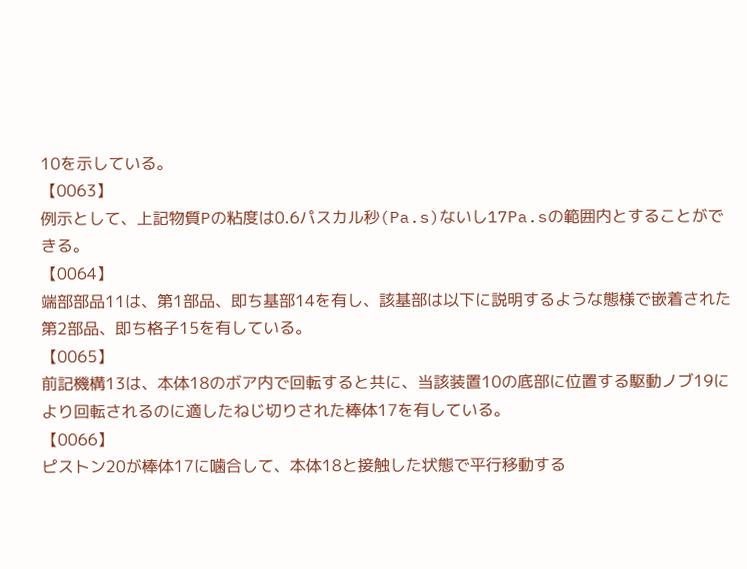10を示している。
【0063】
例示として、上記物質Pの粘度は0.6パスカル秒(Pa.s)ないし17Pa.sの範囲内とすることができる。
【0064】
端部部品11は、第1部品、即ち基部14を有し、該基部は以下に説明するような態様で嵌着された第2部品、即ち格子15を有している。
【0065】
前記機構13は、本体18のボア内で回転すると共に、当該装置10の底部に位置する駆動ノブ19により回転されるのに適したねじ切りされた棒体17を有している。
【0066】
ピストン20が棒体17に噛合して、本体18と接触した状態で平行移動する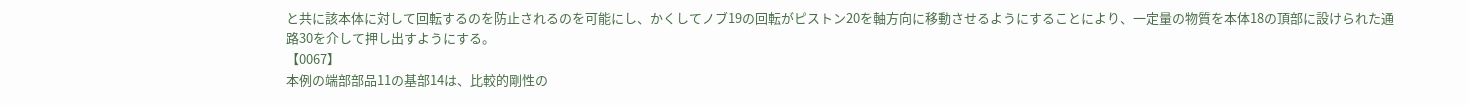と共に該本体に対して回転するのを防止されるのを可能にし、かくしてノブ19の回転がピストン20を軸方向に移動させるようにすることにより、一定量の物質を本体18の頂部に設けられた通路30を介して押し出すようにする。
【0067】
本例の端部部品11の基部14は、比較的剛性の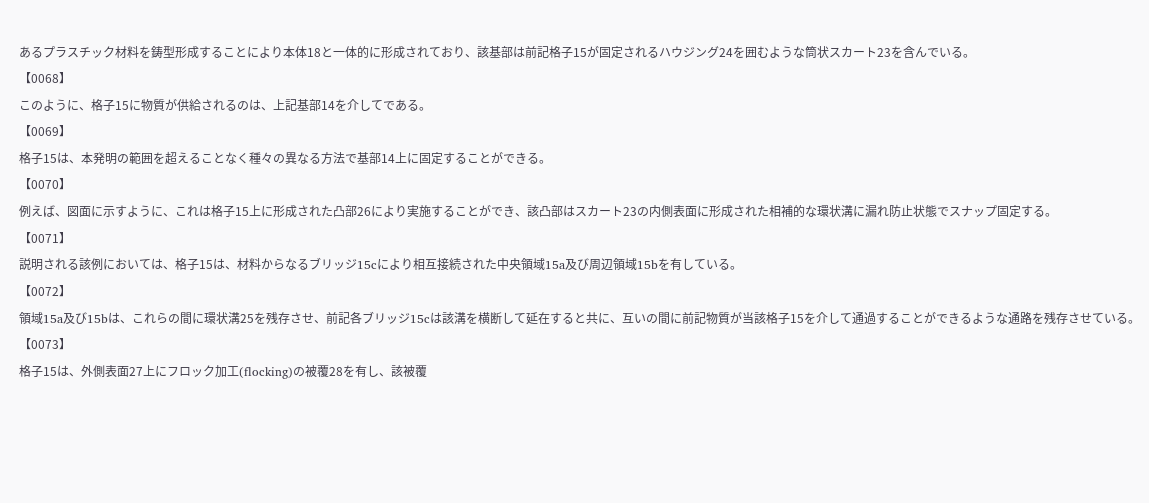あるプラスチック材料を鋳型形成することにより本体18と一体的に形成されており、該基部は前記格子15が固定されるハウジング24を囲むような筒状スカート23を含んでいる。
【0068】
このように、格子15に物質が供給されるのは、上記基部14を介してである。
【0069】
格子15は、本発明の範囲を超えることなく種々の異なる方法で基部14上に固定することができる。
【0070】
例えば、図面に示すように、これは格子15上に形成された凸部26により実施することができ、該凸部はスカート23の内側表面に形成された相補的な環状溝に漏れ防止状態でスナップ固定する。
【0071】
説明される該例においては、格子15は、材料からなるブリッジ15cにより相互接続された中央領域15a及び周辺領域15bを有している。
【0072】
領域15a及び15bは、これらの間に環状溝25を残存させ、前記各ブリッジ15cは該溝を横断して延在すると共に、互いの間に前記物質が当該格子15を介して通過することができるような通路を残存させている。
【0073】
格子15は、外側表面27上にフロック加工(flocking)の被覆28を有し、該被覆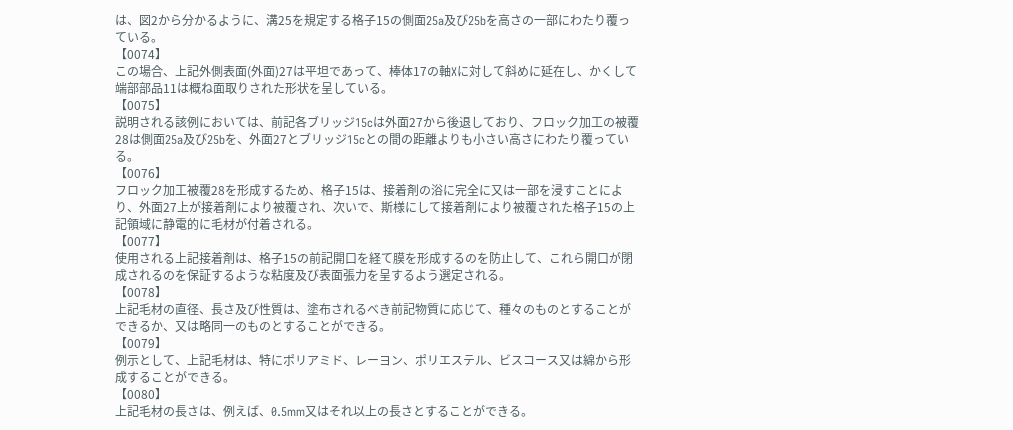は、図2から分かるように、溝25を規定する格子15の側面25a及び25bを高さの一部にわたり覆っている。
【0074】
この場合、上記外側表面(外面)27は平坦であって、棒体17の軸Xに対して斜めに延在し、かくして端部部品11は概ね面取りされた形状を呈している。
【0075】
説明される該例においては、前記各ブリッジ15cは外面27から後退しており、フロック加工の被覆28は側面25a及び25bを、外面27とブリッジ15cとの間の距離よりも小さい高さにわたり覆っている。
【0076】
フロック加工被覆28を形成するため、格子15は、接着剤の浴に完全に又は一部を浸すことにより、外面27上が接着剤により被覆され、次いで、斯様にして接着剤により被覆された格子15の上記領域に静電的に毛材が付着される。
【0077】
使用される上記接着剤は、格子15の前記開口を経て膜を形成するのを防止して、これら開口が閉成されるのを保証するような粘度及び表面張力を呈するよう選定される。
【0078】
上記毛材の直径、長さ及び性質は、塗布されるべき前記物質に応じて、種々のものとすることができるか、又は略同一のものとすることができる。
【0079】
例示として、上記毛材は、特にポリアミド、レーヨン、ポリエステル、ビスコース又は綿から形成することができる。
【0080】
上記毛材の長さは、例えば、0.5mm又はそれ以上の長さとすることができる。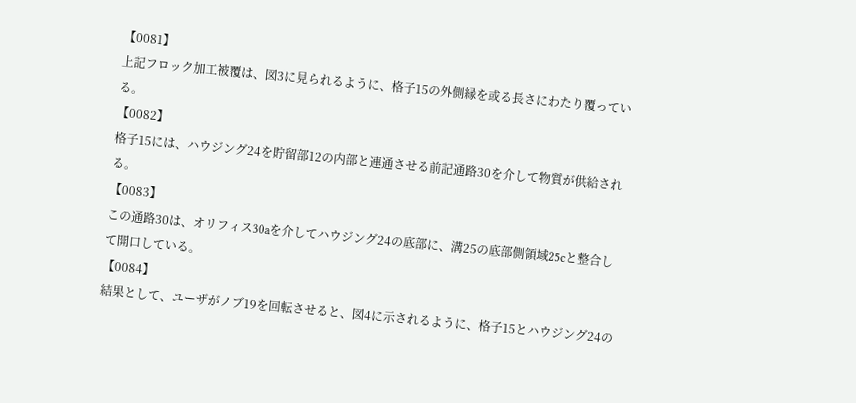【0081】
上記フロック加工被覆は、図3に見られるように、格子15の外側縁を或る長さにわたり覆っている。
【0082】
格子15には、ハウジング24を貯留部12の内部と連通させる前記通路30を介して物質が供給される。
【0083】
この通路30は、オリフィス30aを介してハウジング24の底部に、溝25の底部側領域25cと整合して開口している。
【0084】
結果として、ユーザがノブ19を回転させると、図4に示されるように、格子15とハウジング24の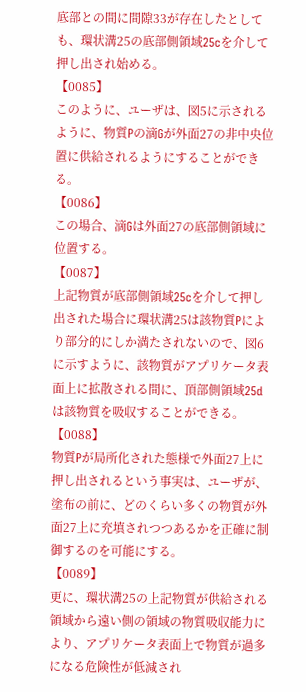底部との間に間隙33が存在したとしても、環状溝25の底部側領域25cを介して押し出され始める。
【0085】
このように、ユーザは、図5に示されるように、物質Pの滴Gが外面27の非中央位置に供給されるようにすることができる。
【0086】
この場合、滴Gは外面27の底部側領域に位置する。
【0087】
上記物質が底部側領域25cを介して押し出された場合に環状溝25は該物質Pにより部分的にしか満たされないので、図6に示すように、該物質がアプリケータ表面上に拡散される間に、頂部側領域25dは該物質を吸収することができる。
【0088】
物質Pが局所化された態様で外面27上に押し出されるという事実は、ユーザが、塗布の前に、どのくらい多くの物質が外面27上に充填されつつあるかを正確に制御するのを可能にする。
【0089】
更に、環状溝25の上記物質が供給される領域から遠い側の領域の物質吸収能力により、アプリケータ表面上で物質が過多になる危険性が低減され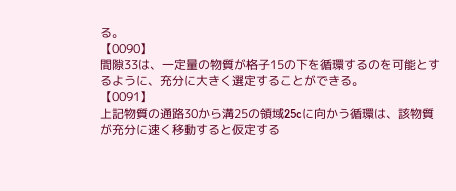る。
【0090】
間隙33は、一定量の物質が格子15の下を循環するのを可能とするように、充分に大きく選定することができる。
【0091】
上記物質の通路30から溝25の領域25cに向かう循環は、該物質が充分に速く移動すると仮定する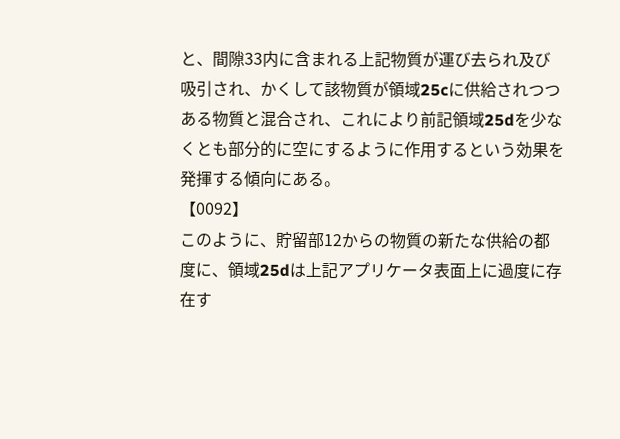と、間隙33内に含まれる上記物質が運び去られ及び吸引され、かくして該物質が領域25cに供給されつつある物質と混合され、これにより前記領域25dを少なくとも部分的に空にするように作用するという効果を発揮する傾向にある。
【0092】
このように、貯留部12からの物質の新たな供給の都度に、領域25dは上記アプリケータ表面上に過度に存在す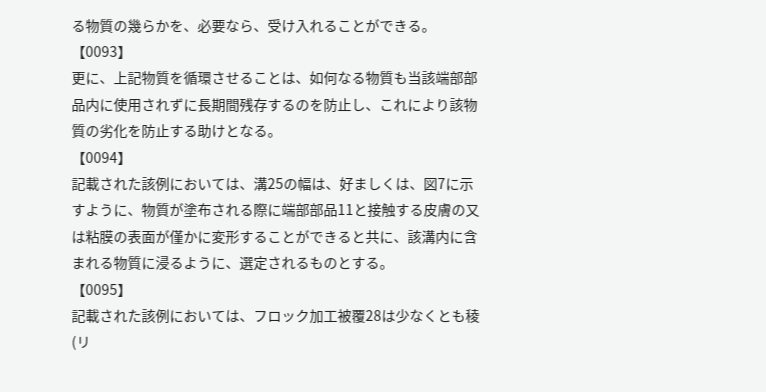る物質の幾らかを、必要なら、受け入れることができる。
【0093】
更に、上記物質を循環させることは、如何なる物質も当該端部部品内に使用されずに長期間残存するのを防止し、これにより該物質の劣化を防止する助けとなる。
【0094】
記載された該例においては、溝25の幅は、好ましくは、図7に示すように、物質が塗布される際に端部部品11と接触する皮膚の又は粘膜の表面が僅かに変形することができると共に、該溝内に含まれる物質に浸るように、選定されるものとする。
【0095】
記載された該例においては、フロック加工被覆28は少なくとも稜(リ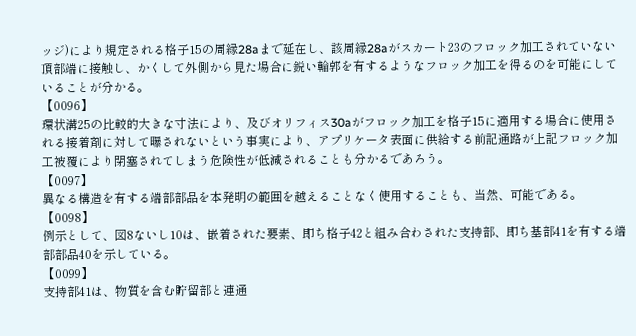ッジ)により規定される格子15の周縁28aまで延在し、該周縁28aがスカート23のフロック加工されていない頂部端に接触し、かくして外側から見た場合に鋭い輪郭を有するようなフロック加工を得るのを可能にしていることが分かる。
【0096】
環状溝25の比較的大きな寸法により、及びオリフィス30aがフロック加工を格子15に適用する場合に使用される接着剤に対して曝されないという事実により、アプリケータ表面に供給する前記通路が上記フロック加工被覆により閉塞されてしまう危険性が低減されることも分かるであろう。
【0097】
異なる構造を有する端部部品を本発明の範囲を越えることなく使用することも、当然、可能である。
【0098】
例示として、図8ないし10は、嵌着された要素、即ち格子42と組み合わされた支持部、即ち基部41を有する端部部品40を示している。
【0099】
支持部41は、物質を含む貯留部と連通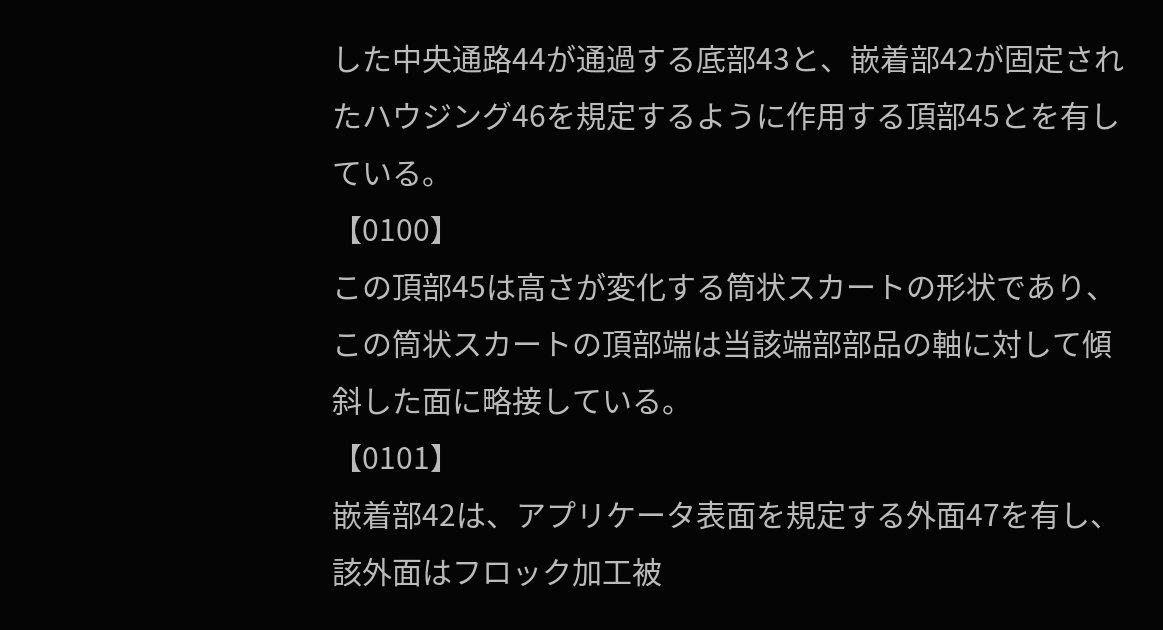した中央通路44が通過する底部43と、嵌着部42が固定されたハウジング46を規定するように作用する頂部45とを有している。
【0100】
この頂部45は高さが変化する筒状スカートの形状であり、この筒状スカートの頂部端は当該端部部品の軸に対して傾斜した面に略接している。
【0101】
嵌着部42は、アプリケータ表面を規定する外面47を有し、該外面はフロック加工被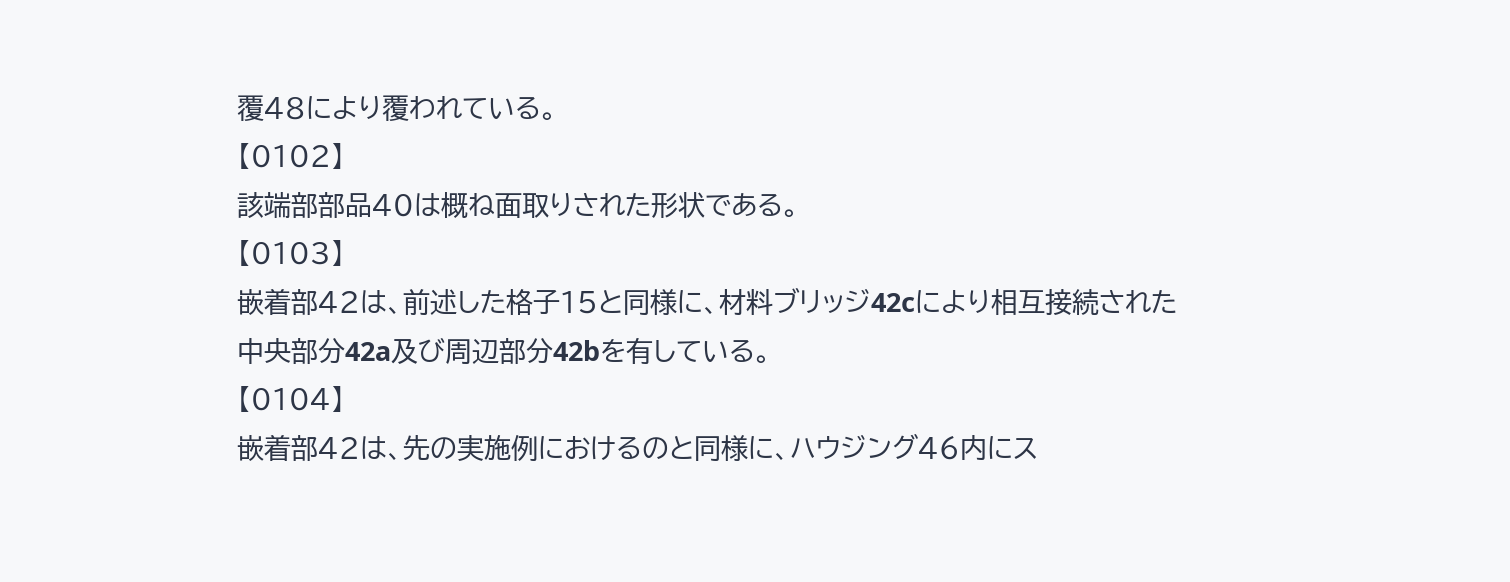覆48により覆われている。
【0102】
該端部部品40は概ね面取りされた形状である。
【0103】
嵌着部42は、前述した格子15と同様に、材料ブリッジ42cにより相互接続された中央部分42a及び周辺部分42bを有している。
【0104】
嵌着部42は、先の実施例におけるのと同様に、ハウジング46内にス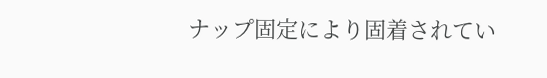ナップ固定により固着されてい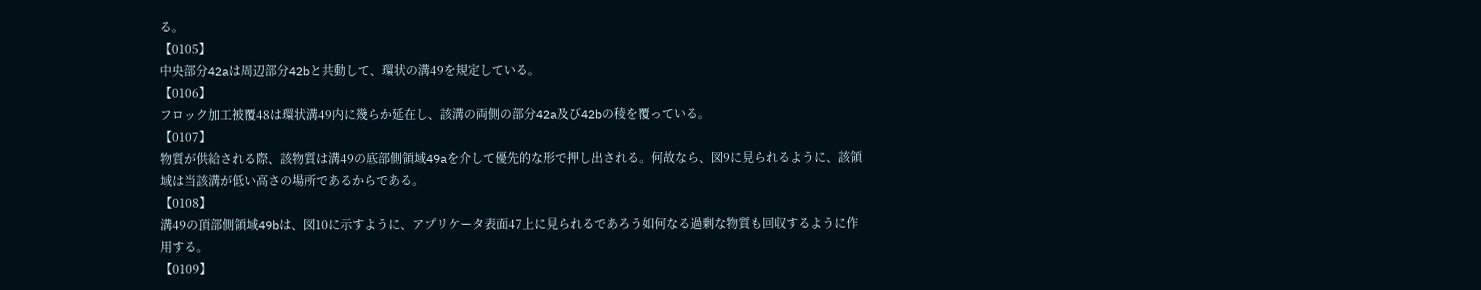る。
【0105】
中央部分42aは周辺部分42bと共動して、環状の溝49を規定している。
【0106】
フロック加工被覆48は環状溝49内に幾らか延在し、該溝の両側の部分42a及び42bの稜を覆っている。
【0107】
物質が供給される際、該物質は溝49の底部側領域49aを介して優先的な形で押し出される。何故なら、図9に見られるように、該領域は当該溝が低い高さの場所であるからである。
【0108】
溝49の頂部側領域49bは、図10に示すように、アプリケータ表面47上に見られるであろう如何なる過剰な物質も回収するように作用する。
【0109】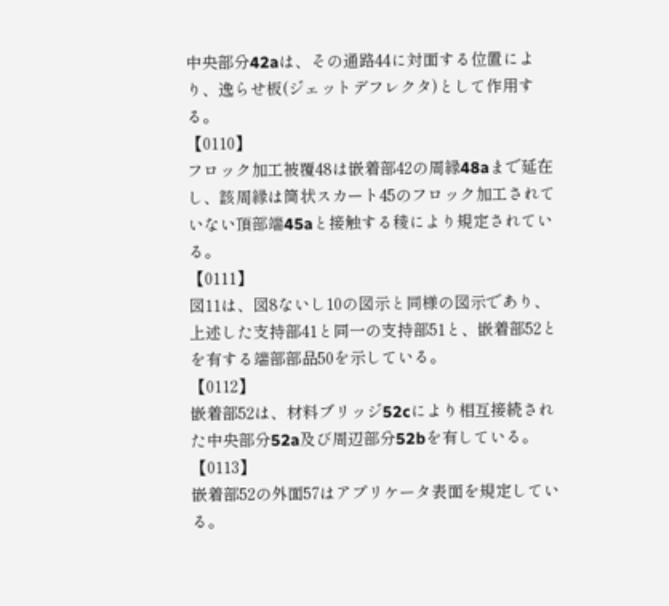中央部分42aは、その通路44に対面する位置により、逸らせ板(ジェットデフレクタ)として作用する。
【0110】
フロック加工被覆48は嵌着部42の周縁48aまで延在し、該周縁は筒状スカート45のフロック加工されていない頂部端45aと接触する稜により規定されている。
【0111】
図11は、図8ないし10の図示と同様の図示であり、上述した支持部41と同一の支持部51と、嵌着部52とを有する端部部品50を示している。
【0112】
嵌着部52は、材料ブリッジ52cにより相互接続された中央部分52a及び周辺部分52bを有している。
【0113】
嵌着部52の外面57はアプリケータ表面を規定している。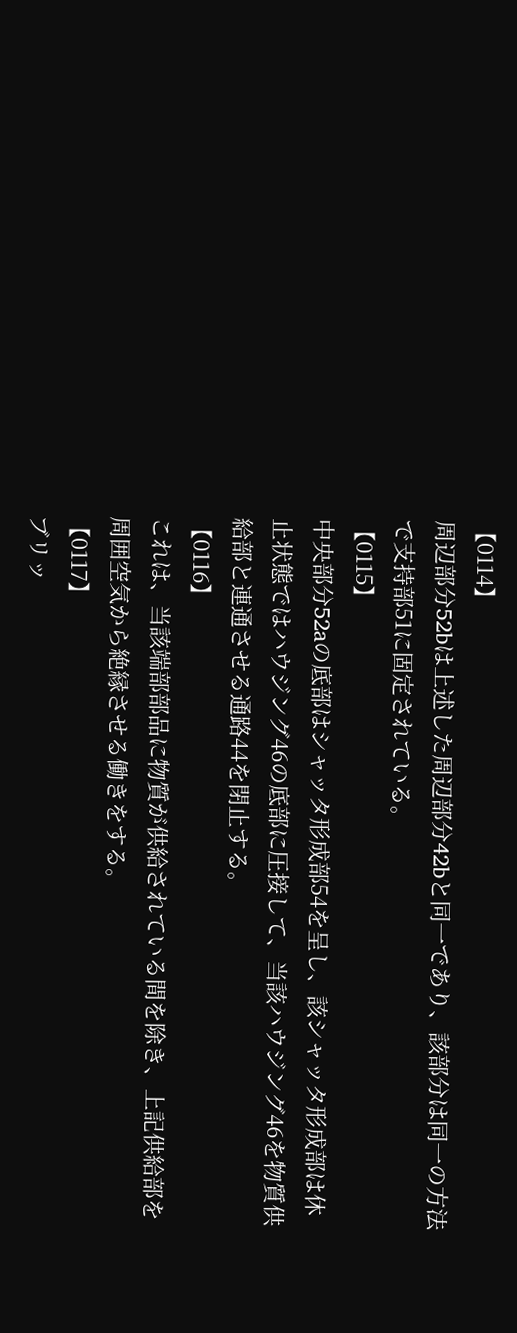【0114】
周辺部分52bは上述した周辺部分42bと同一であり、該部分は同一の方法で支持部51に固定されている。
【0115】
中央部分52aの底部はシャッタ形成部54を呈し、該シャッタ形成部は休止状態ではハウジング46の底部に圧接して、当該ハウジング46を物質供給部と連通させる通路44を閉止する。
【0116】
これは、当該端部部品に物質が供給されている間を除き、上記供給部を周囲空気から絶縁させる働きをする。
【0117】
ブリッ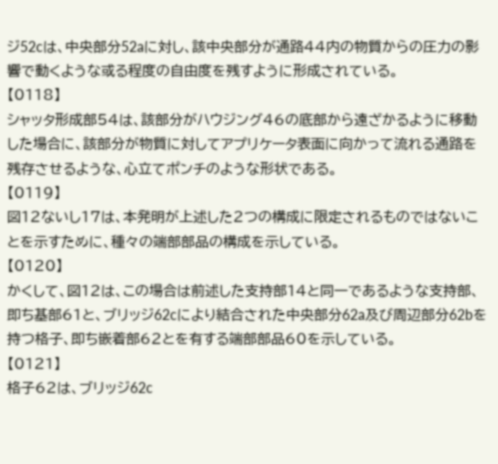ジ52cは、中央部分52aに対し、該中央部分が通路44内の物質からの圧力の影響で動くような或る程度の自由度を残すように形成されている。
【0118】
シャッタ形成部54は、該部分がハウジング46の底部から遠ざかるように移動した場合に、該部分が物質に対してアプリケータ表面に向かって流れる通路を残存させるような、心立てポンチのような形状である。
【0119】
図12ないし17は、本発明が上述した2つの構成に限定されるものではないことを示すために、種々の端部部品の構成を示している。
【0120】
かくして、図12は、この場合は前述した支持部14と同一であるような支持部、即ち基部61と、ブリッジ62cにより結合された中央部分62a及び周辺部分62bを持つ格子、即ち嵌着部62とを有する端部部品60を示している。
【0121】
格子62は、ブリッジ62c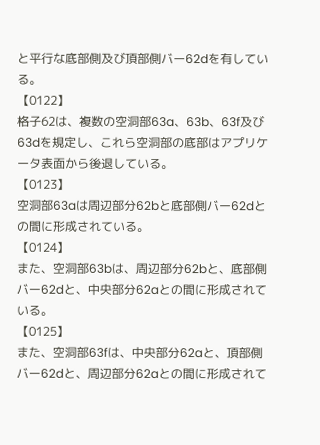と平行な底部側及び頂部側バー62dを有している。
【0122】
格子62は、複数の空洞部63a、63b、63f及び63dを規定し、これら空洞部の底部はアプリケータ表面から後退している。
【0123】
空洞部63aは周辺部分62bと底部側バー62dとの間に形成されている。
【0124】
また、空洞部63bは、周辺部分62bと、底部側バー62dと、中央部分62aとの間に形成されている。
【0125】
また、空洞部63fは、中央部分62aと、頂部側バー62dと、周辺部分62aとの間に形成されて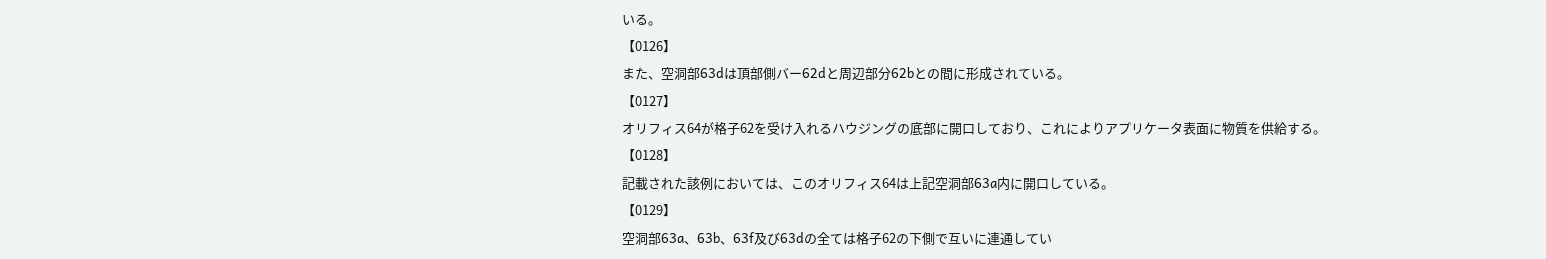いる。
【0126】
また、空洞部63dは頂部側バー62dと周辺部分62bとの間に形成されている。
【0127】
オリフィス64が格子62を受け入れるハウジングの底部に開口しており、これによりアプリケータ表面に物質を供給する。
【0128】
記載された該例においては、このオリフィス64は上記空洞部63a内に開口している。
【0129】
空洞部63a、63b、63f及び63dの全ては格子62の下側で互いに連通してい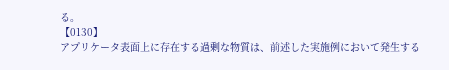る。
【0130】
アプリケータ表面上に存在する過剰な物質は、前述した実施例において発生する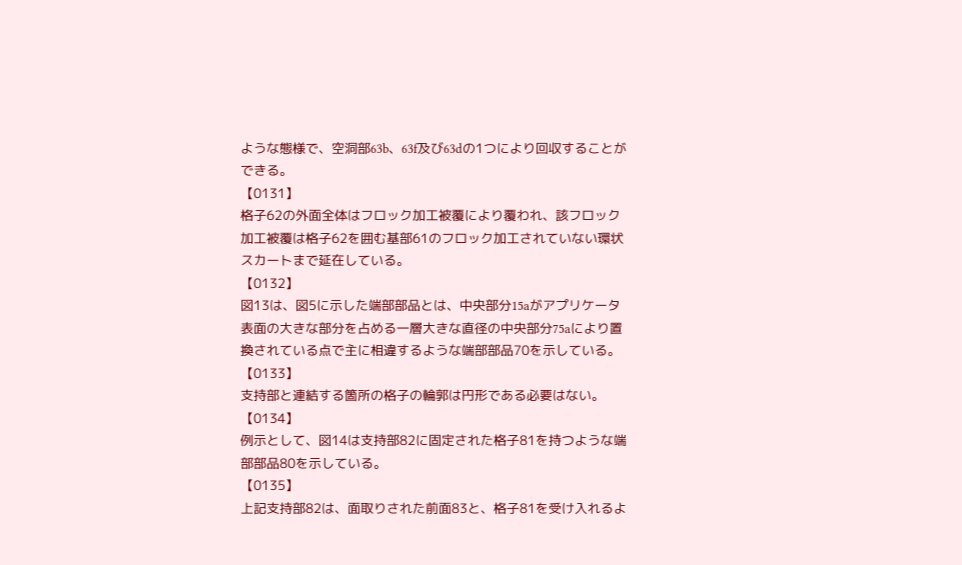ような態様で、空洞部63b、63f及び63dの1つにより回収することができる。
【0131】
格子62の外面全体はフロック加工被覆により覆われ、該フロック加工被覆は格子62を囲む基部61のフロック加工されていない環状スカートまで延在している。
【0132】
図13は、図5に示した端部部品とは、中央部分15aがアプリケータ表面の大きな部分を占める一層大きな直径の中央部分75aにより置換されている点で主に相違するような端部部品70を示している。
【0133】
支持部と連結する箇所の格子の輪郭は円形である必要はない。
【0134】
例示として、図14は支持部82に固定された格子81を持つような端部部品80を示している。
【0135】
上記支持部82は、面取りされた前面83と、格子81を受け入れるよ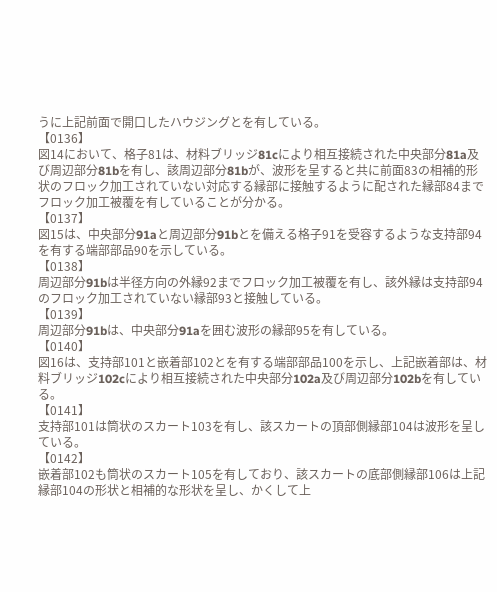うに上記前面で開口したハウジングとを有している。
【0136】
図14において、格子81は、材料ブリッジ81cにより相互接続された中央部分81a及び周辺部分81bを有し、該周辺部分81bが、波形を呈すると共に前面83の相補的形状のフロック加工されていない対応する縁部に接触するように配された縁部84までフロック加工被覆を有していることが分かる。
【0137】
図15は、中央部分91aと周辺部分91bとを備える格子91を受容するような支持部94を有する端部部品90を示している。
【0138】
周辺部分91bは半径方向の外縁92までフロック加工被覆を有し、該外縁は支持部94のフロック加工されていない縁部93と接触している。
【0139】
周辺部分91bは、中央部分91aを囲む波形の縁部95を有している。
【0140】
図16は、支持部101と嵌着部102とを有する端部部品100を示し、上記嵌着部は、材料ブリッジ102cにより相互接続された中央部分102a及び周辺部分102bを有している。
【0141】
支持部101は筒状のスカート103を有し、該スカートの頂部側縁部104は波形を呈している。
【0142】
嵌着部102も筒状のスカート105を有しており、該スカートの底部側縁部106は上記縁部104の形状と相補的な形状を呈し、かくして上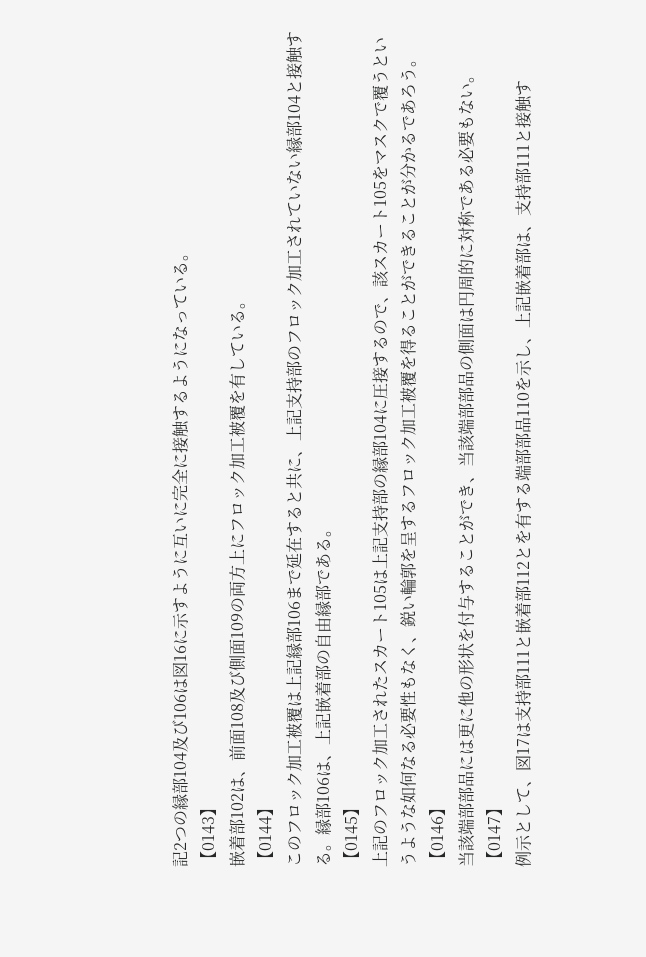記2つの縁部104及び106は図16に示すように互いに完全に接触するようになっている。
【0143】
嵌着部102は、前面108及び側面109の両方上にフロック加工被覆を有している。
【0144】
このフロック加工被覆は上記縁部106まで延在すると共に、上記支持部のフロック加工されていない縁部104と接触する。縁部106は、上記嵌着部の自由縁部である。
【0145】
上記のフロック加工されたスカート105は上記支持部の縁部104に圧接するので、該スカート105をマスクで覆うというような如何なる必要性もなく、鋭い輪郭を呈するフロック加工被覆を得ることができることが分かるであろう。
【0146】
当該端部部品には更に他の形状を付与することができ、当該端部部品の側面は円周的に対称である必要もない。
【0147】
例示として、図17は支持部111と嵌着部112とを有する端部部品110を示し、上記嵌着部は、支持部111と接触す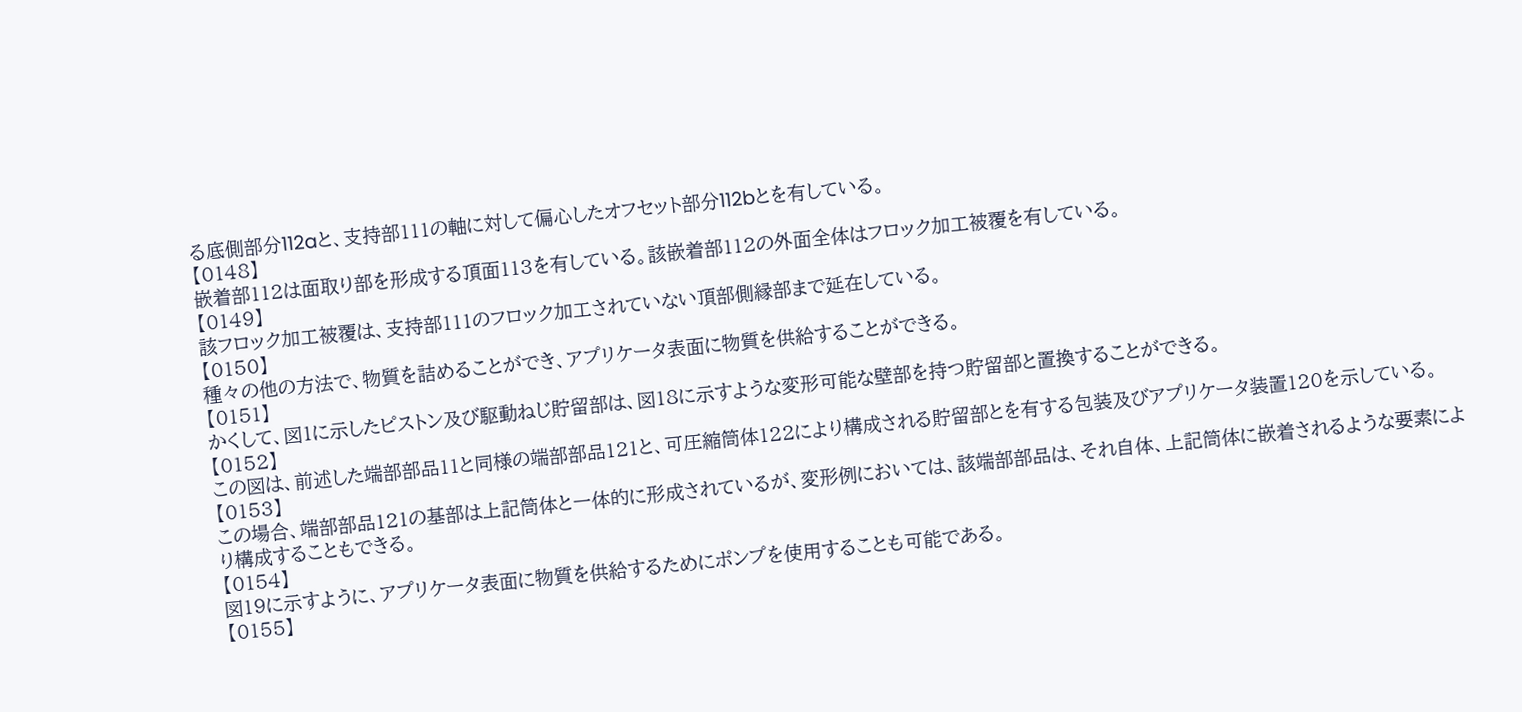る底側部分112aと、支持部111の軸に対して偏心したオフセット部分112bとを有している。
【0148】
嵌着部112は面取り部を形成する頂面113を有している。該嵌着部112の外面全体はフロック加工被覆を有している。
【0149】
該フロック加工被覆は、支持部111のフロック加工されていない頂部側縁部まで延在している。
【0150】
種々の他の方法で、物質を詰めることができ、アプリケータ表面に物質を供給することができる。
【0151】
かくして、図1に示したピストン及び駆動ねじ貯留部は、図18に示すような変形可能な壁部を持つ貯留部と置換することができる。
【0152】
この図は、前述した端部部品11と同様の端部部品121と、可圧縮筒体122により構成される貯留部とを有する包装及びアプリケータ装置120を示している。
【0153】
この場合、端部部品121の基部は上記筒体と一体的に形成されているが、変形例においては、該端部部品は、それ自体、上記筒体に嵌着されるような要素により構成することもできる。
【0154】
図19に示すように、アプリケータ表面に物質を供給するためにポンプを使用することも可能である。
【0155】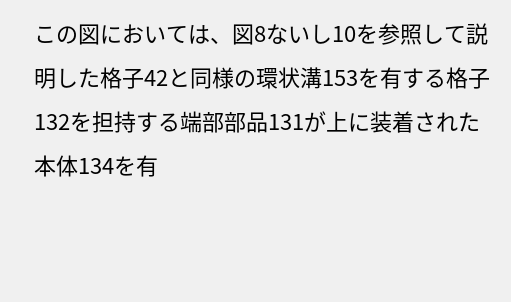この図においては、図8ないし10を参照して説明した格子42と同様の環状溝153を有する格子132を担持する端部部品131が上に装着された本体134を有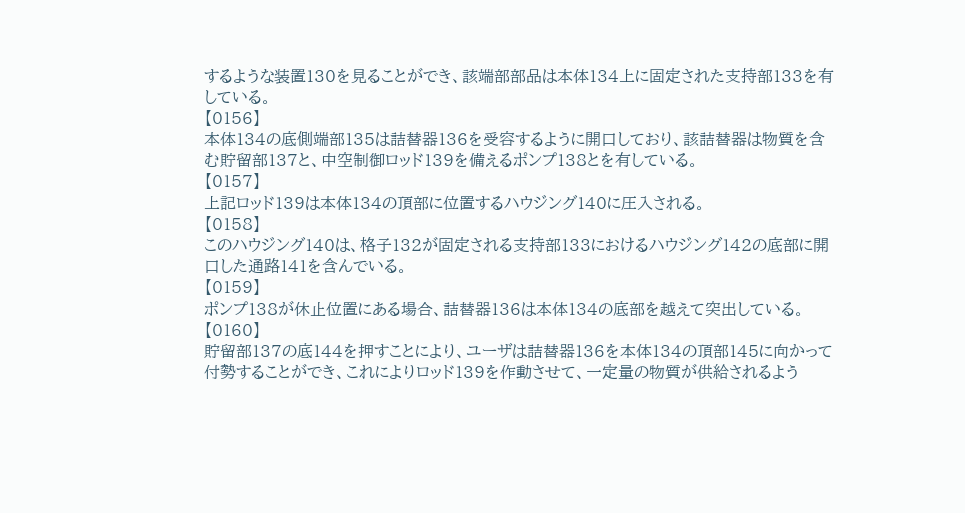するような装置130を見ることができ、該端部部品は本体134上に固定された支持部133を有している。
【0156】
本体134の底側端部135は詰替器136を受容するように開口しており、該詰替器は物質を含む貯留部137と、中空制御ロッド139を備えるポンプ138とを有している。
【0157】
上記ロッド139は本体134の頂部に位置するハウジング140に圧入される。
【0158】
このハウジング140は、格子132が固定される支持部133におけるハウジング142の底部に開口した通路141を含んでいる。
【0159】
ポンプ138が休止位置にある場合、詰替器136は本体134の底部を越えて突出している。
【0160】
貯留部137の底144を押すことにより、ユーザは詰替器136を本体134の頂部145に向かって付勢することができ、これによりロッド139を作動させて、一定量の物質が供給されるよう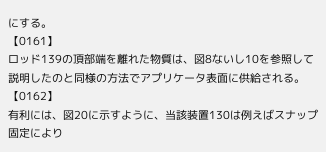にする。
【0161】
ロッド139の頂部端を離れた物質は、図8ないし10を参照して説明したのと同様の方法でアプリケータ表面に供給される。
【0162】
有利には、図20に示すように、当該装置130は例えばスナップ固定により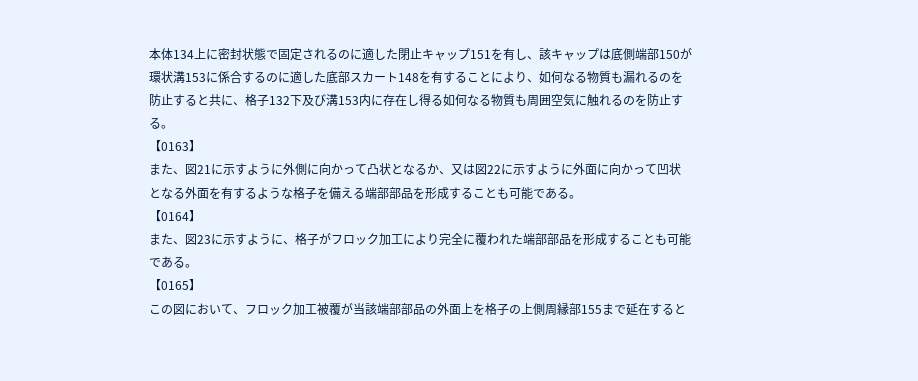本体134上に密封状態で固定されるのに適した閉止キャップ151を有し、該キャップは底側端部150が環状溝153に係合するのに適した底部スカート148を有することにより、如何なる物質も漏れるのを防止すると共に、格子132下及び溝153内に存在し得る如何なる物質も周囲空気に触れるのを防止する。
【0163】
また、図21に示すように外側に向かって凸状となるか、又は図22に示すように外面に向かって凹状となる外面を有するような格子を備える端部部品を形成することも可能である。
【0164】
また、図23に示すように、格子がフロック加工により完全に覆われた端部部品を形成することも可能である。
【0165】
この図において、フロック加工被覆が当該端部部品の外面上を格子の上側周縁部155まで延在すると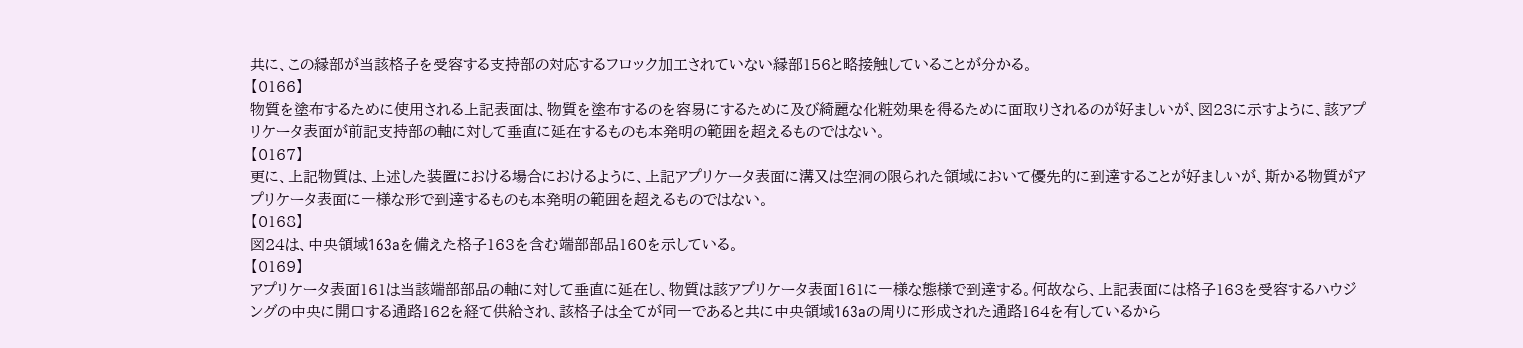共に、この縁部が当該格子を受容する支持部の対応するフロック加工されていない縁部156と略接触していることが分かる。
【0166】
物質を塗布するために使用される上記表面は、物質を塗布するのを容易にするために及び綺麗な化粧効果を得るために面取りされるのが好ましいが、図23に示すように、該アプリケータ表面が前記支持部の軸に対して垂直に延在するものも本発明の範囲を超えるものではない。
【0167】
更に、上記物質は、上述した装置における場合におけるように、上記アプリケータ表面に溝又は空洞の限られた領域において優先的に到達することが好ましいが、斯かる物質がアプリケータ表面に一様な形で到達するものも本発明の範囲を超えるものではない。
【0168】
図24は、中央領域163aを備えた格子163を含む端部部品160を示している。
【0169】
アプリケータ表面161は当該端部部品の軸に対して垂直に延在し、物質は該アプリケータ表面161に一様な態様で到達する。何故なら、上記表面には格子163を受容するハウジングの中央に開口する通路162を経て供給され、該格子は全てが同一であると共に中央領域163aの周りに形成された通路164を有しているから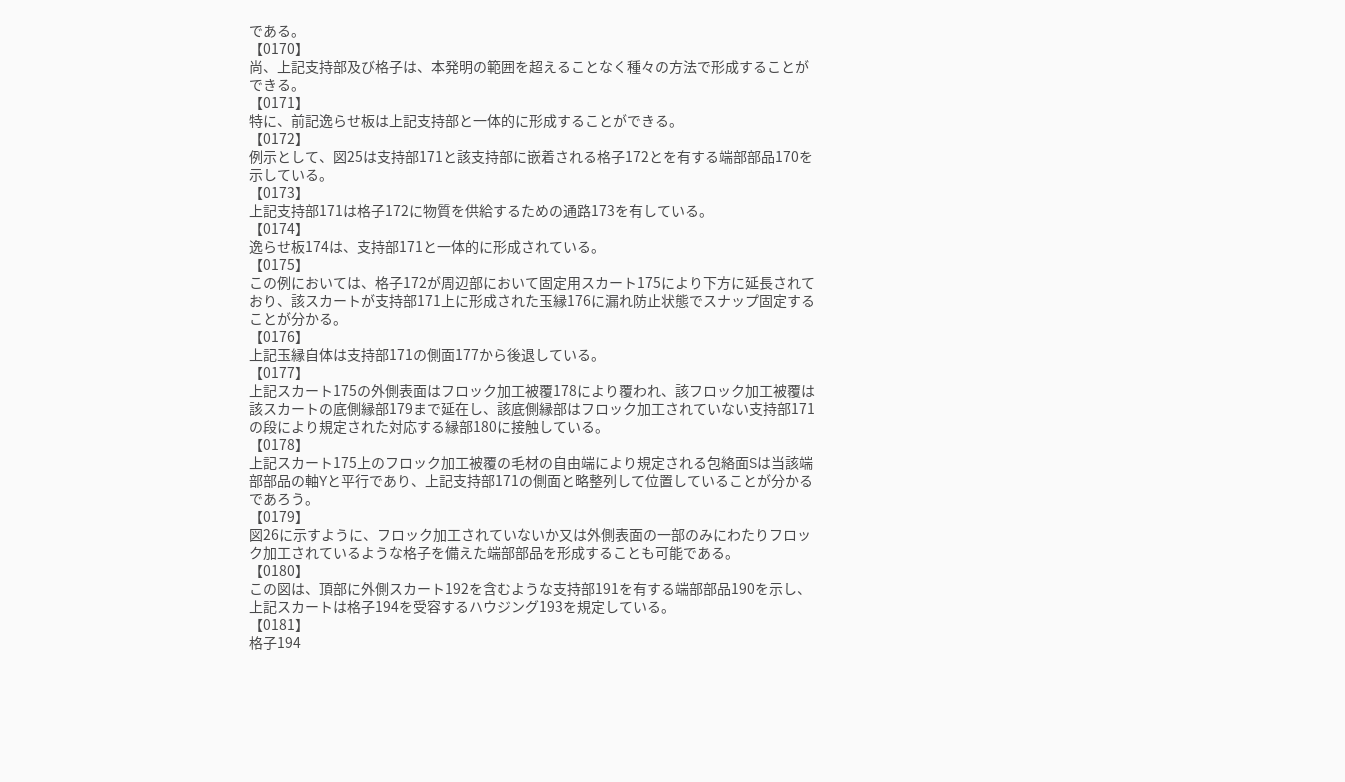である。
【0170】
尚、上記支持部及び格子は、本発明の範囲を超えることなく種々の方法で形成することができる。
【0171】
特に、前記逸らせ板は上記支持部と一体的に形成することができる。
【0172】
例示として、図25は支持部171と該支持部に嵌着される格子172とを有する端部部品170を示している。
【0173】
上記支持部171は格子172に物質を供給するための通路173を有している。
【0174】
逸らせ板174は、支持部171と一体的に形成されている。
【0175】
この例においては、格子172が周辺部において固定用スカート175により下方に延長されており、該スカートが支持部171上に形成された玉縁176に漏れ防止状態でスナップ固定することが分かる。
【0176】
上記玉縁自体は支持部171の側面177から後退している。
【0177】
上記スカート175の外側表面はフロック加工被覆178により覆われ、該フロック加工被覆は該スカートの底側縁部179まで延在し、該底側縁部はフロック加工されていない支持部171の段により規定された対応する縁部180に接触している。
【0178】
上記スカート175上のフロック加工被覆の毛材の自由端により規定される包絡面Sは当該端部部品の軸Yと平行であり、上記支持部171の側面と略整列して位置していることが分かるであろう。
【0179】
図26に示すように、フロック加工されていないか又は外側表面の一部のみにわたりフロック加工されているような格子を備えた端部部品を形成することも可能である。
【0180】
この図は、頂部に外側スカート192を含むような支持部191を有する端部部品190を示し、上記スカートは格子194を受容するハウジング193を規定している。
【0181】
格子194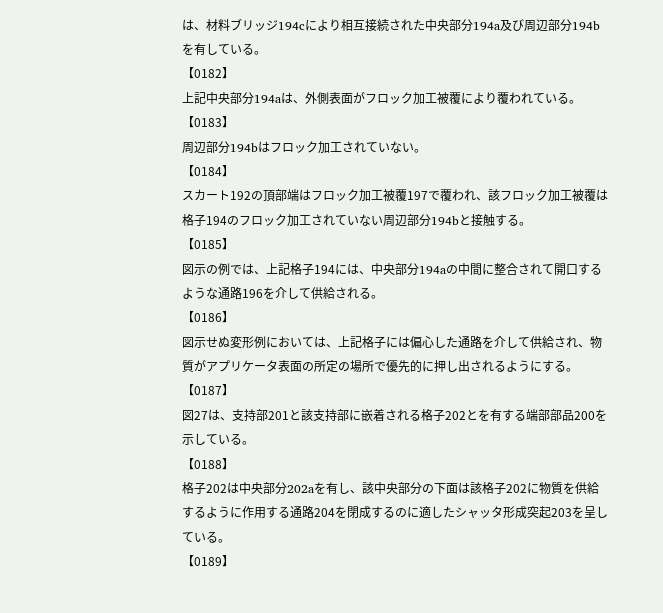は、材料ブリッジ194cにより相互接続された中央部分194a及び周辺部分194bを有している。
【0182】
上記中央部分194aは、外側表面がフロック加工被覆により覆われている。
【0183】
周辺部分194bはフロック加工されていない。
【0184】
スカート192の頂部端はフロック加工被覆197で覆われ、該フロック加工被覆は格子194のフロック加工されていない周辺部分194bと接触する。
【0185】
図示の例では、上記格子194には、中央部分194aの中間に整合されて開口するような通路196を介して供給される。
【0186】
図示せぬ変形例においては、上記格子には偏心した通路を介して供給され、物質がアプリケータ表面の所定の場所で優先的に押し出されるようにする。
【0187】
図27は、支持部201と該支持部に嵌着される格子202とを有する端部部品200を示している。
【0188】
格子202は中央部分202aを有し、該中央部分の下面は該格子202に物質を供給するように作用する通路204を閉成するのに適したシャッタ形成突起203を呈している。
【0189】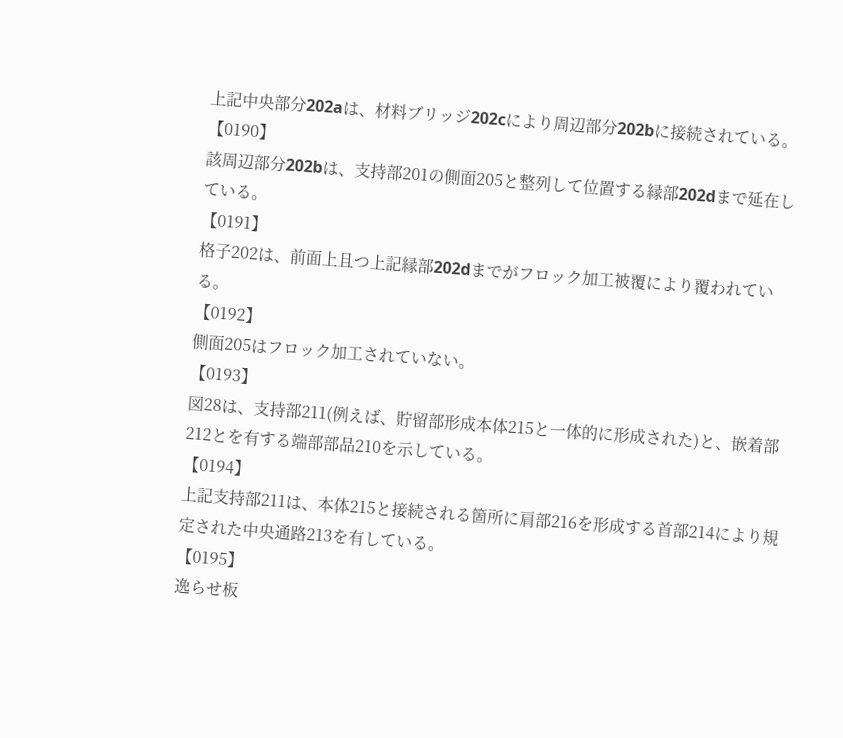上記中央部分202aは、材料ブリッジ202cにより周辺部分202bに接続されている。
【0190】
該周辺部分202bは、支持部201の側面205と整列して位置する縁部202dまで延在している。
【0191】
格子202は、前面上且つ上記縁部202dまでがフロック加工被覆により覆われている。
【0192】
側面205はフロック加工されていない。
【0193】
図28は、支持部211(例えば、貯留部形成本体215と一体的に形成された)と、嵌着部212とを有する端部部品210を示している。
【0194】
上記支持部211は、本体215と接続される箇所に肩部216を形成する首部214により規定された中央通路213を有している。
【0195】
逸らせ板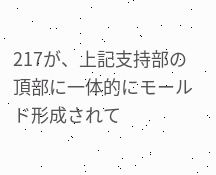217が、上記支持部の頂部に一体的にモールド形成されて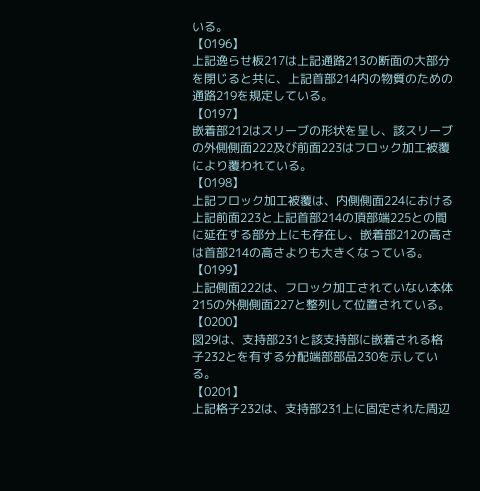いる。
【0196】
上記逸らせ板217は上記通路213の断面の大部分を閉じると共に、上記首部214内の物質のための通路219を規定している。
【0197】
嵌着部212はスリーブの形状を呈し、該スリーブの外側側面222及び前面223はフロック加工被覆により覆われている。
【0198】
上記フロック加工被覆は、内側側面224における上記前面223と上記首部214の頂部端225との間に延在する部分上にも存在し、嵌着部212の高さは首部214の高さよりも大きくなっている。
【0199】
上記側面222は、フロック加工されていない本体215の外側側面227と整列して位置されている。
【0200】
図29は、支持部231と該支持部に嵌着される格子232とを有する分配端部部品230を示している。
【0201】
上記格子232は、支持部231上に固定された周辺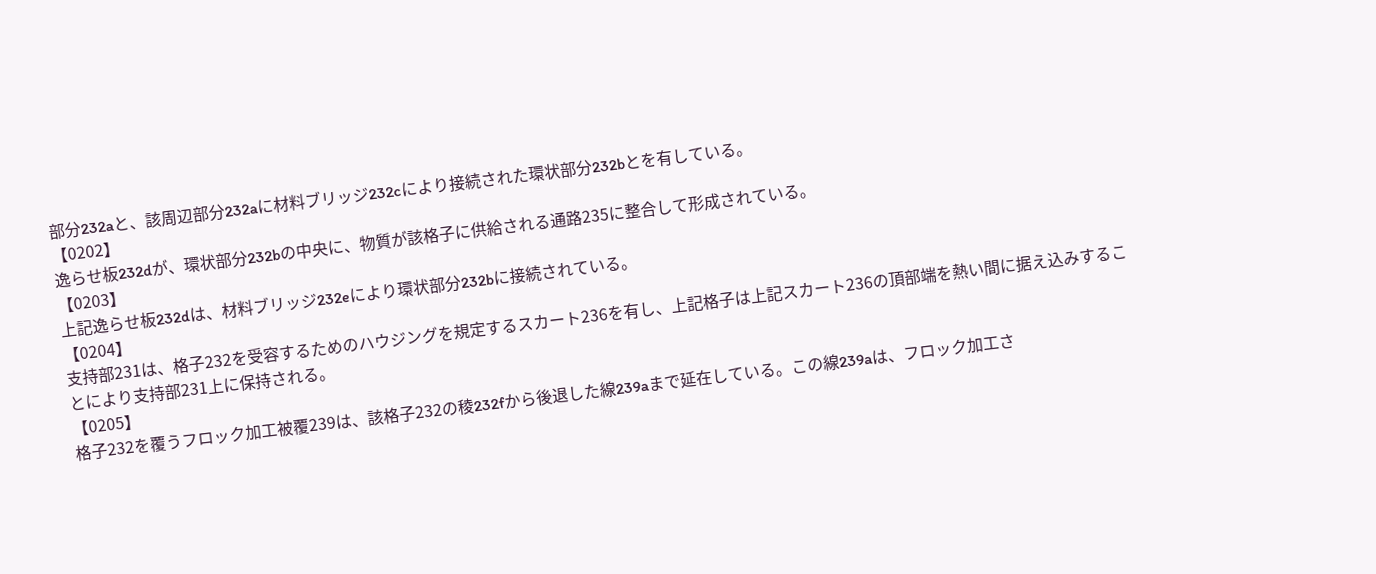部分232aと、該周辺部分232aに材料ブリッジ232cにより接続された環状部分232bとを有している。
【0202】
逸らせ板232dが、環状部分232bの中央に、物質が該格子に供給される通路235に整合して形成されている。
【0203】
上記逸らせ板232dは、材料ブリッジ232eにより環状部分232bに接続されている。
【0204】
支持部231は、格子232を受容するためのハウジングを規定するスカート236を有し、上記格子は上記スカート236の頂部端を熱い間に据え込みすることにより支持部231上に保持される。
【0205】
格子232を覆うフロック加工被覆239は、該格子232の稜232fから後退した線239aまで延在している。この線239aは、フロック加工さ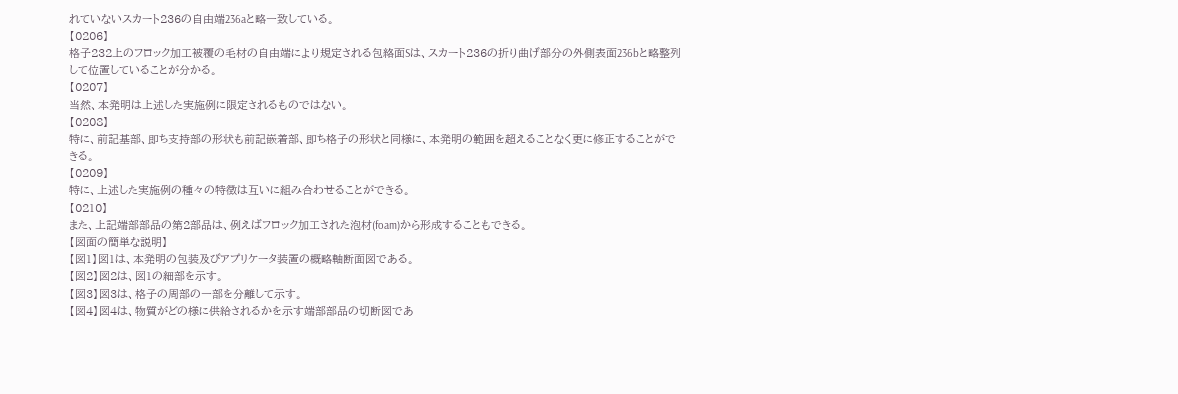れていないスカート236の自由端236aと略一致している。
【0206】
格子232上のフロック加工被覆の毛材の自由端により規定される包絡面Sは、スカート236の折り曲げ部分の外側表面236bと略整列して位置していることが分かる。
【0207】
当然、本発明は上述した実施例に限定されるものではない。
【0208】
特に、前記基部、即ち支持部の形状も前記嵌着部、即ち格子の形状と同様に、本発明の範囲を超えることなく更に修正することができる。
【0209】
特に、上述した実施例の種々の特徴は互いに組み合わせることができる。
【0210】
また、上記端部部品の第2部品は、例えばフロック加工された泡材(foam)から形成することもできる。
【図面の簡単な説明】
【図1】図1は、本発明の包装及びアプリケータ装置の概略軸断面図である。
【図2】図2は、図1の細部を示す。
【図3】図3は、格子の周部の一部を分離して示す。
【図4】図4は、物質がどの様に供給されるかを示す端部部品の切断図であ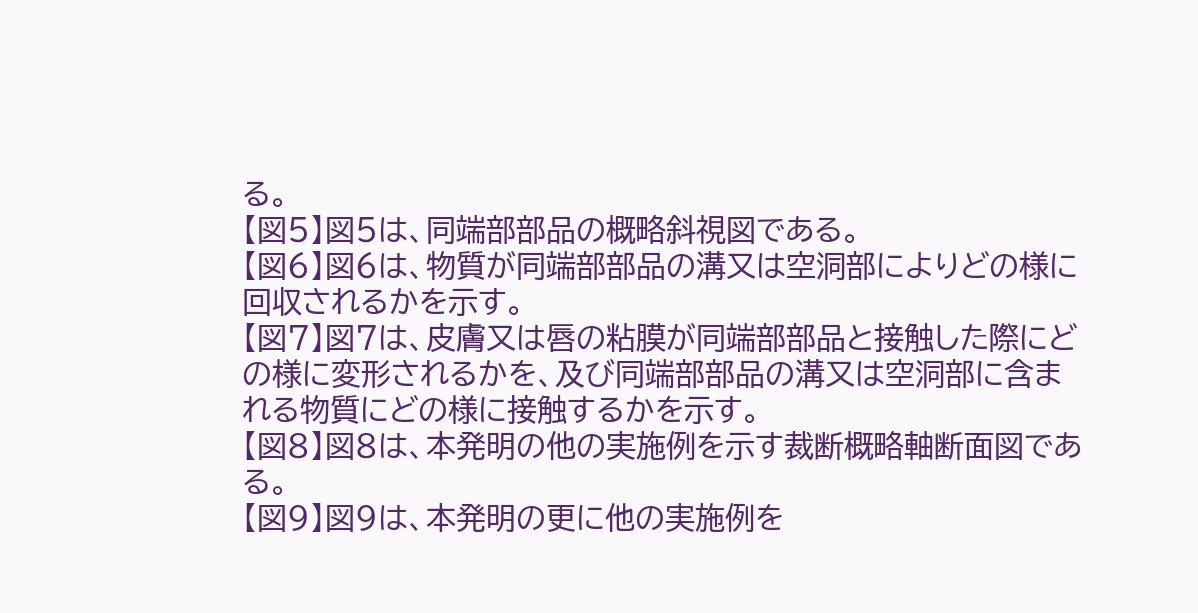る。
【図5】図5は、同端部部品の概略斜視図である。
【図6】図6は、物質が同端部部品の溝又は空洞部によりどの様に回収されるかを示す。
【図7】図7は、皮膚又は唇の粘膜が同端部部品と接触した際にどの様に変形されるかを、及び同端部部品の溝又は空洞部に含まれる物質にどの様に接触するかを示す。
【図8】図8は、本発明の他の実施例を示す裁断概略軸断面図である。
【図9】図9は、本発明の更に他の実施例を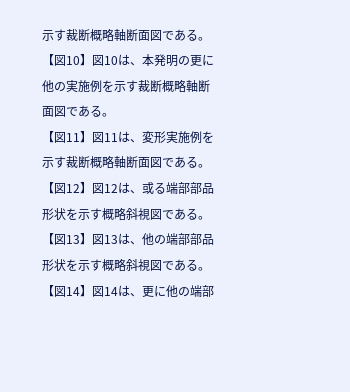示す裁断概略軸断面図である。
【図10】図10は、本発明の更に他の実施例を示す裁断概略軸断面図である。
【図11】図11は、変形実施例を示す裁断概略軸断面図である。
【図12】図12は、或る端部部品形状を示す概略斜視図である。
【図13】図13は、他の端部部品形状を示す概略斜視図である。
【図14】図14は、更に他の端部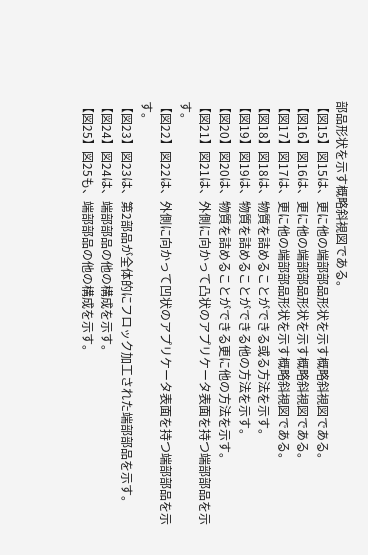部品形状を示す概略斜視図である。
【図15】図15は、更に他の端部部品形状を示す概略斜視図である。
【図16】図16は、更に他の端部部品形状を示す概略斜視図である。
【図17】図17は、更に他の端部部品形状を示す概略斜視図である。
【図18】図18は、物質を詰めることができる或る方法を示す。
【図19】図19は、物質を詰めることができる他の方法を示す。
【図20】図20は、物質を詰めることができる更に他の方法を示す。
【図21】図21は、外側に向かって凸状のアプリケータ表面を持つ端部部品を示す。
【図22】図22は、外側に向かって凹状のアプリケータ表面を持つ端部部品を示す。
【図23】図23は、第2部品が全体的にフロック加工された端部部品を示す。
【図24】図24は、端部部品の他の構成を示す。
【図25】図25も、端部部品の他の構成を示す。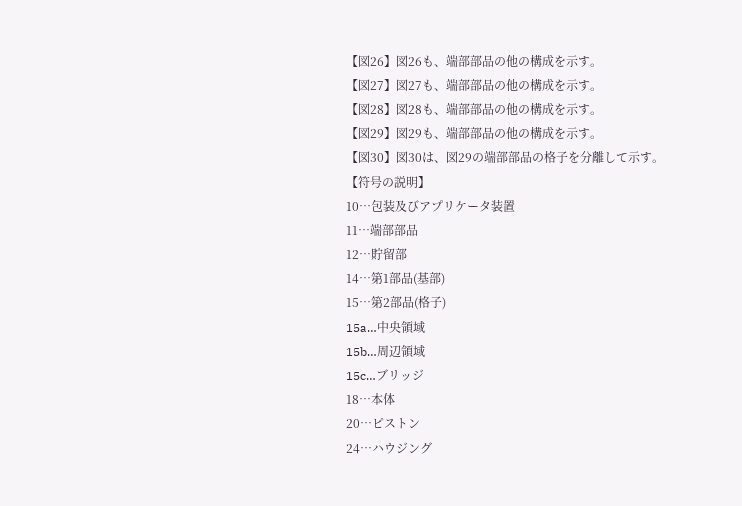【図26】図26も、端部部品の他の構成を示す。
【図27】図27も、端部部品の他の構成を示す。
【図28】図28も、端部部品の他の構成を示す。
【図29】図29も、端部部品の他の構成を示す。
【図30】図30は、図29の端部部品の格子を分離して示す。
【符号の説明】
10…包装及びアプリケータ装置
11…端部部品
12…貯留部
14…第1部品(基部)
15…第2部品(格子)
15a…中央領域
15b…周辺領域
15c…ブリッジ
18…本体
20…ピストン
24…ハウジング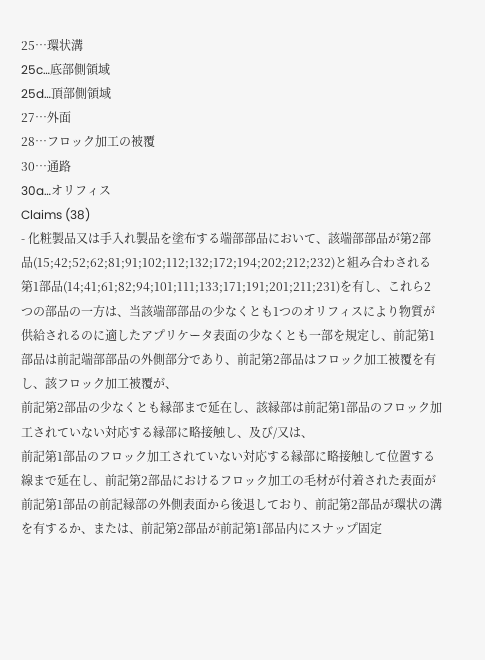25…環状溝
25c…底部側領域
25d…頂部側領域
27…外面
28…フロック加工の被覆
30…通路
30a…オリフィス
Claims (38)
- 化粧製品又は手入れ製品を塗布する端部部品において、該端部部品が第2部品(15;42;52;62;81;91;102;112;132;172;194;202;212;232)と組み合わされる第1部品(14;41;61;82;94;101;111;133;171;191;201;211;231)を有し、これら2つの部品の一方は、当該端部部品の少なくとも1つのオリフィスにより物質が供給されるのに適したアプリケータ表面の少なくとも一部を規定し、前記第1部品は前記端部部品の外側部分であり、前記第2部品はフロック加工被覆を有し、該フロック加工被覆が、
前記第2部品の少なくとも縁部まで延在し、該縁部は前記第1部品のフロック加工されていない対応する縁部に略接触し、及び/又は、
前記第1部品のフロック加工されていない対応する縁部に略接触して位置する線まで延在し、前記第2部品におけるフロック加工の毛材が付着された表面が前記第1部品の前記縁部の外側表面から後退しており、前記第2部品が環状の溝を有するか、または、前記第2部品が前記第1部品内にスナップ固定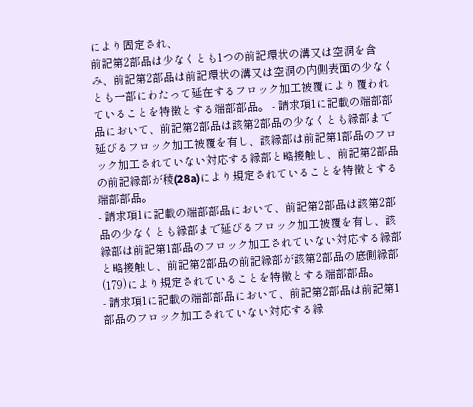により固定され、
前記第2部品は少なくとも1つの前記環状の溝又は空洞を含み、前記第2部品は前記環状の溝又は空洞の内側表面の少なくとも一部にわたって延在するフロック加工被覆により覆われていることを特徴とする端部部品。 - 請求項1に記載の端部部品において、前記第2部品は該第2部品の少なくとも縁部まで延びるフロック加工被覆を有し、該縁部は前記第1部品のフロック加工されていない対応する縁部と略接触し、前記第2部品の前記縁部が稜(28a)により規定されていることを特徴とする端部部品。
- 請求項1に記載の端部部品において、前記第2部品は該第2部品の少なくとも縁部まで延びるフロック加工被覆を有し、該縁部は前記第1部品のフロック加工されていない対応する縁部と略接触し、前記第2部品の前記縁部が該第2部品の底側縁部(179)により規定されていることを特徴とする端部部品。
- 請求項1に記載の端部部品において、前記第2部品は前記第1部品のフロック加工されていない対応する縁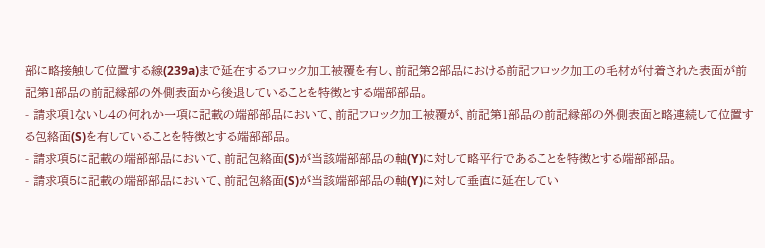部に略接触して位置する線(239a)まで延在するフロック加工被覆を有し、前記第2部品における前記フロック加工の毛材が付着された表面が前記第1部品の前記縁部の外側表面から後退していることを特徴とする端部部品。
- 請求項1ないし4の何れか一項に記載の端部部品において、前記フロック加工被覆が、前記第1部品の前記縁部の外側表面と略連続して位置する包絡面(S)を有していることを特徴とする端部部品。
- 請求項5に記載の端部部品において、前記包絡面(S)が当該端部部品の軸(Y)に対して略平行であることを特徴とする端部部品。
- 請求項5に記載の端部部品において、前記包絡面(S)が当該端部部品の軸(Y)に対して垂直に延在してい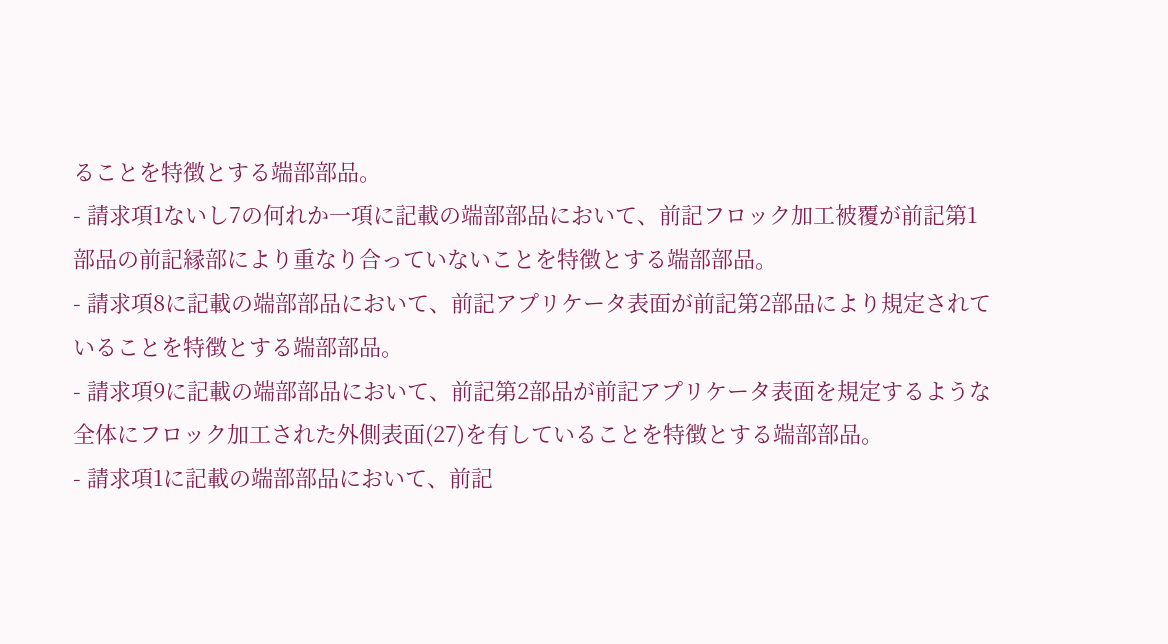ることを特徴とする端部部品。
- 請求項1ないし7の何れか一項に記載の端部部品において、前記フロック加工被覆が前記第1部品の前記縁部により重なり合っていないことを特徴とする端部部品。
- 請求項8に記載の端部部品において、前記アプリケータ表面が前記第2部品により規定されていることを特徴とする端部部品。
- 請求項9に記載の端部部品において、前記第2部品が前記アプリケータ表面を規定するような全体にフロック加工された外側表面(27)を有していることを特徴とする端部部品。
- 請求項1に記載の端部部品において、前記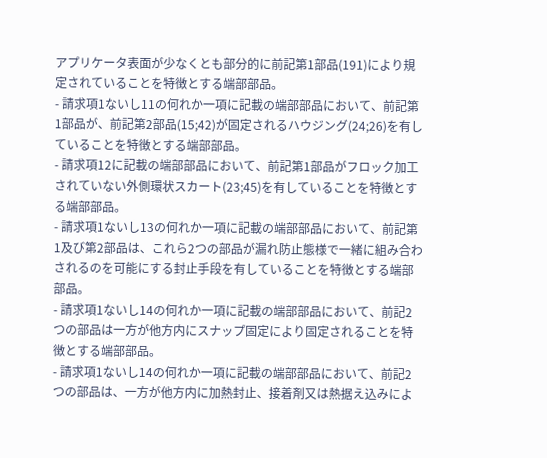アプリケータ表面が少なくとも部分的に前記第1部品(191)により規定されていることを特徴とする端部部品。
- 請求項1ないし11の何れか一項に記載の端部部品において、前記第1部品が、前記第2部品(15;42)が固定されるハウジング(24;26)を有していることを特徴とする端部部品。
- 請求項12に記載の端部部品において、前記第1部品がフロック加工されていない外側環状スカート(23;45)を有していることを特徴とする端部部品。
- 請求項1ないし13の何れか一項に記載の端部部品において、前記第1及び第2部品は、これら2つの部品が漏れ防止態様で一緒に組み合わされるのを可能にする封止手段を有していることを特徴とする端部部品。
- 請求項1ないし14の何れか一項に記載の端部部品において、前記2つの部品は一方が他方内にスナップ固定により固定されることを特徴とする端部部品。
- 請求項1ないし14の何れか一項に記載の端部部品において、前記2つの部品は、一方が他方内に加熱封止、接着剤又は熱据え込みによ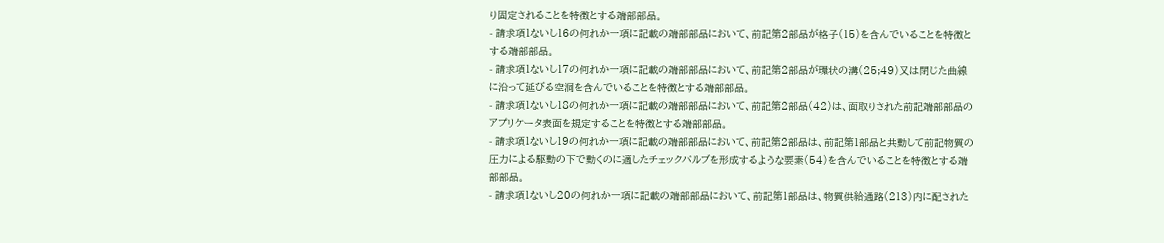り固定されることを特徴とする端部部品。
- 請求項1ないし16の何れか一項に記載の端部部品において、前記第2部品が格子(15)を含んでいることを特徴とする端部部品。
- 請求項1ないし17の何れか一項に記載の端部部品において、前記第2部品が環状の溝(25;49)又は閉じた曲線に沿って延びる空洞を含んでいることを特徴とする端部部品。
- 請求項1ないし18の何れか一項に記載の端部部品において、前記第2部品(42)は、面取りされた前記端部部品のアプリケータ表面を規定することを特徴とする端部部品。
- 請求項1ないし19の何れか一項に記載の端部部品において、前記第2部品は、前記第1部品と共動して前記物質の圧力による駆動の下で動くのに適したチェックバルブを形成するような要素(54)を含んでいることを特徴とする端部部品。
- 請求項1ないし20の何れか一項に記載の端部部品において、前記第1部品は、物質供給通路(213)内に配された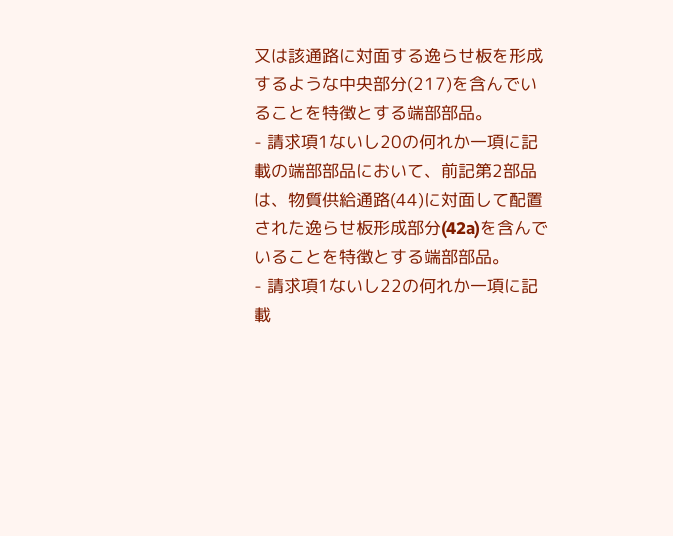又は該通路に対面する逸らせ板を形成するような中央部分(217)を含んでいることを特徴とする端部部品。
- 請求項1ないし20の何れか一項に記載の端部部品において、前記第2部品は、物質供給通路(44)に対面して配置された逸らせ板形成部分(42a)を含んでいることを特徴とする端部部品。
- 請求項1ないし22の何れか一項に記載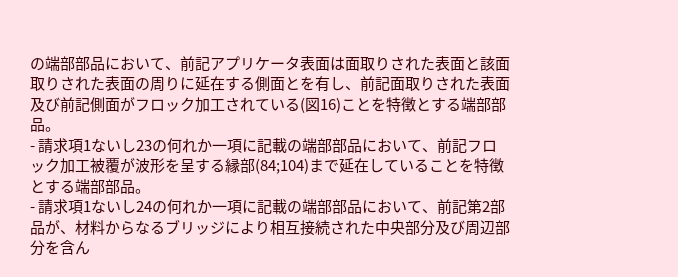の端部部品において、前記アプリケータ表面は面取りされた表面と該面取りされた表面の周りに延在する側面とを有し、前記面取りされた表面及び前記側面がフロック加工されている(図16)ことを特徴とする端部部品。
- 請求項1ないし23の何れか一項に記載の端部部品において、前記フロック加工被覆が波形を呈する縁部(84;104)まで延在していることを特徴とする端部部品。
- 請求項1ないし24の何れか一項に記載の端部部品において、前記第2部品が、材料からなるブリッジにより相互接続された中央部分及び周辺部分を含ん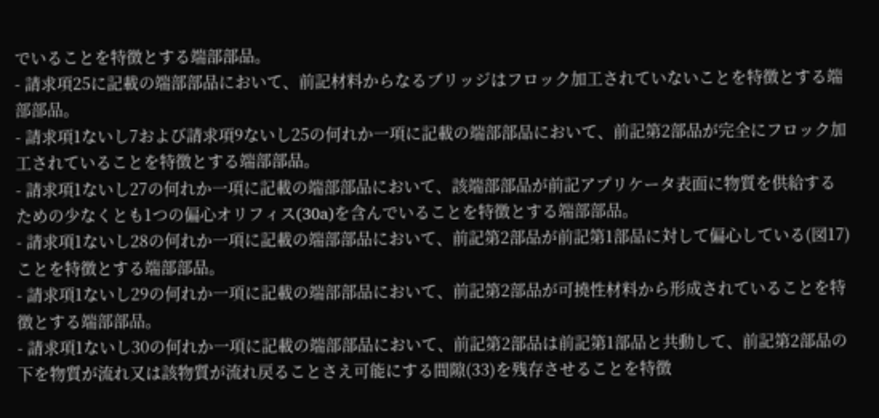でいることを特徴とする端部部品。
- 請求項25に記載の端部部品において、前記材料からなるブリッジはフロック加工されていないことを特徴とする端部部品。
- 請求項1ないし7および請求項9ないし25の何れか一項に記載の端部部品において、前記第2部品が完全にフロック加工されていることを特徴とする端部部品。
- 請求項1ないし27の何れか一項に記載の端部部品において、該端部部品が前記アプリケータ表面に物質を供給するための少なくとも1つの偏心オリフィス(30a)を含んでいることを特徴とする端部部品。
- 請求項1ないし28の何れか一項に記載の端部部品において、前記第2部品が前記第1部品に対して偏心している(図17)ことを特徴とする端部部品。
- 請求項1ないし29の何れか一項に記載の端部部品において、前記第2部品が可撓性材料から形成されていることを特徴とする端部部品。
- 請求項1ないし30の何れか一項に記載の端部部品において、前記第2部品は前記第1部品と共動して、前記第2部品の下を物質が流れ又は該物質が流れ戻ることさえ可能にする間隙(33)を残存させることを特徴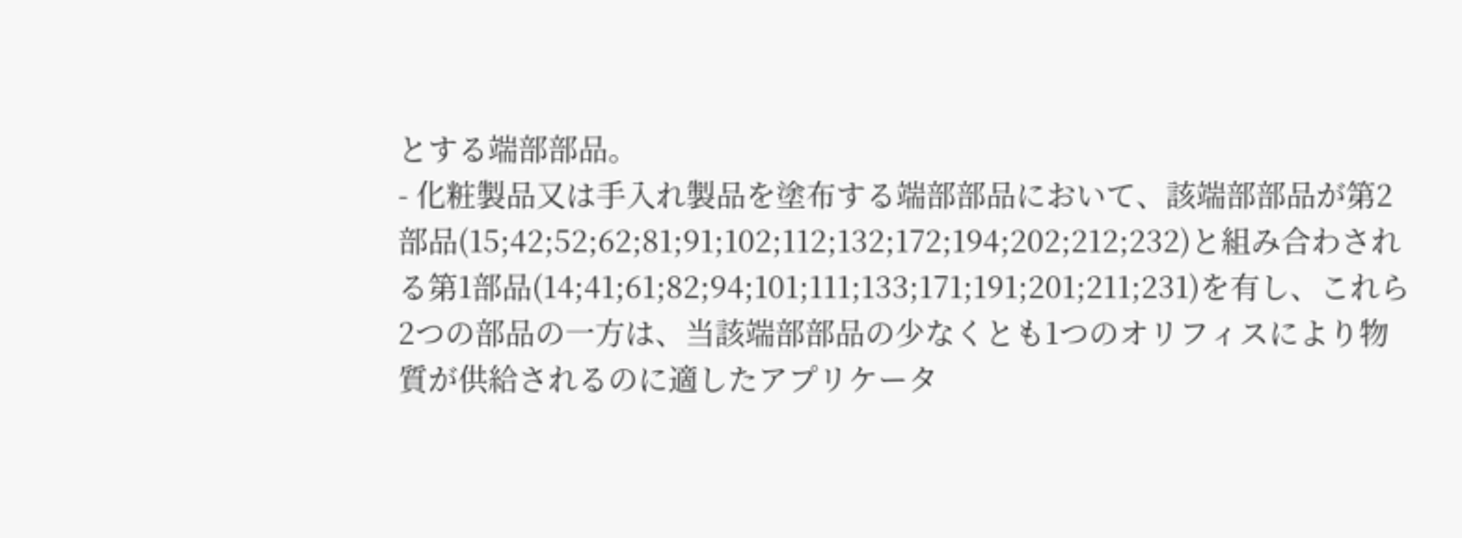とする端部部品。
- 化粧製品又は手入れ製品を塗布する端部部品において、該端部部品が第2部品(15;42;52;62;81;91;102;112;132;172;194;202;212;232)と組み合わされる第1部品(14;41;61;82;94;101;111;133;171;191;201;211;231)を有し、これら2つの部品の一方は、当該端部部品の少なくとも1つのオリフィスにより物質が供給されるのに適したアプリケータ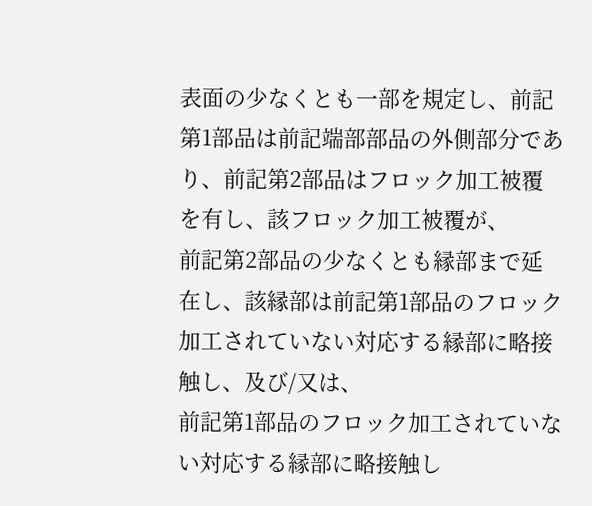表面の少なくとも一部を規定し、前記第1部品は前記端部部品の外側部分であり、前記第2部品はフロック加工被覆を有し、該フロック加工被覆が、
前記第2部品の少なくとも縁部まで延在し、該縁部は前記第1部品のフロック加工されていない対応する縁部に略接触し、及び/又は、
前記第1部品のフロック加工されていない対応する縁部に略接触し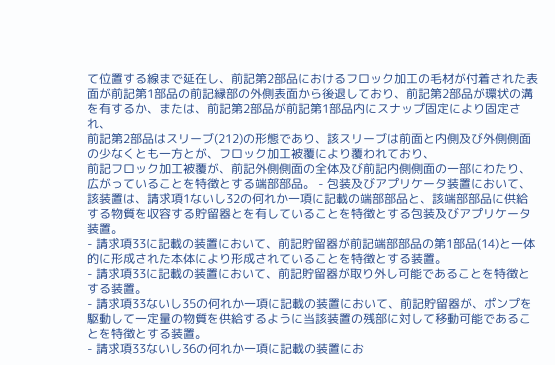て位置する線まで延在し、前記第2部品におけるフロック加工の毛材が付着された表面が前記第1部品の前記縁部の外側表面から後退しており、前記第2部品が環状の溝を有するか、または、前記第2部品が前記第1部品内にスナップ固定により固定され、
前記第2部品はスリーブ(212)の形態であり、該スリーブは前面と内側及び外側側面の少なくとも一方とが、フロック加工被覆により覆われており、
前記フロック加工被覆が、前記外側側面の全体及び前記内側側面の一部にわたり、広がっていることを特徴とする端部部品。 - 包装及びアプリケータ装置において、該装置は、請求項1ないし32の何れか一項に記載の端部部品と、該端部部品に供給する物質を収容する貯留器とを有していることを特徴とする包装及びアプリケータ装置。
- 請求項33に記載の装置において、前記貯留器が前記端部部品の第1部品(14)と一体的に形成された本体により形成されていることを特徴とする装置。
- 請求項33に記載の装置において、前記貯留器が取り外し可能であることを特徴とする装置。
- 請求項33ないし35の何れか一項に記載の装置において、前記貯留器が、ポンプを駆動して一定量の物質を供給するように当該装置の残部に対して移動可能であることを特徴とする装置。
- 請求項33ないし36の何れか一項に記載の装置にお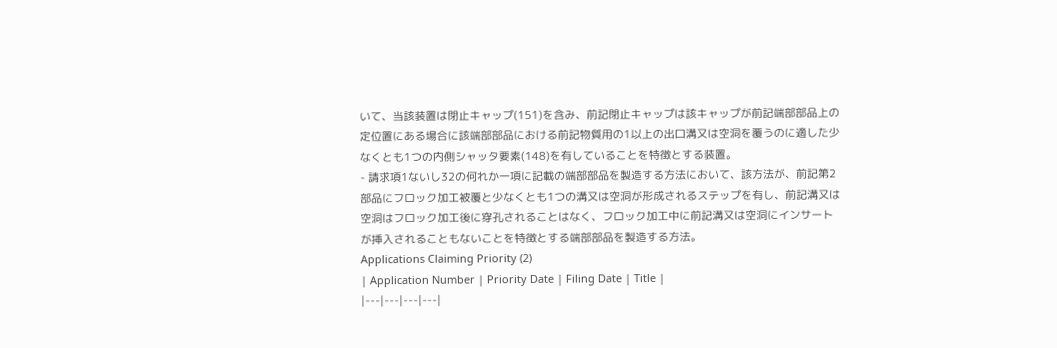いて、当該装置は閉止キャップ(151)を含み、前記閉止キャップは該キャップが前記端部部品上の定位置にある場合に該端部部品における前記物質用の1以上の出口溝又は空洞を覆うのに適した少なくとも1つの内側シャッタ要素(148)を有していることを特徴とする装置。
- 請求項1ないし32の何れか一項に記載の端部部品を製造する方法において、該方法が、前記第2部品にフロック加工被覆と少なくとも1つの溝又は空洞が形成されるステップを有し、前記溝又は空洞はフロック加工後に穿孔されることはなく、フロック加工中に前記溝又は空洞にインサートが挿入されることもないことを特徴とする端部部品を製造する方法。
Applications Claiming Priority (2)
| Application Number | Priority Date | Filing Date | Title |
|---|---|---|---|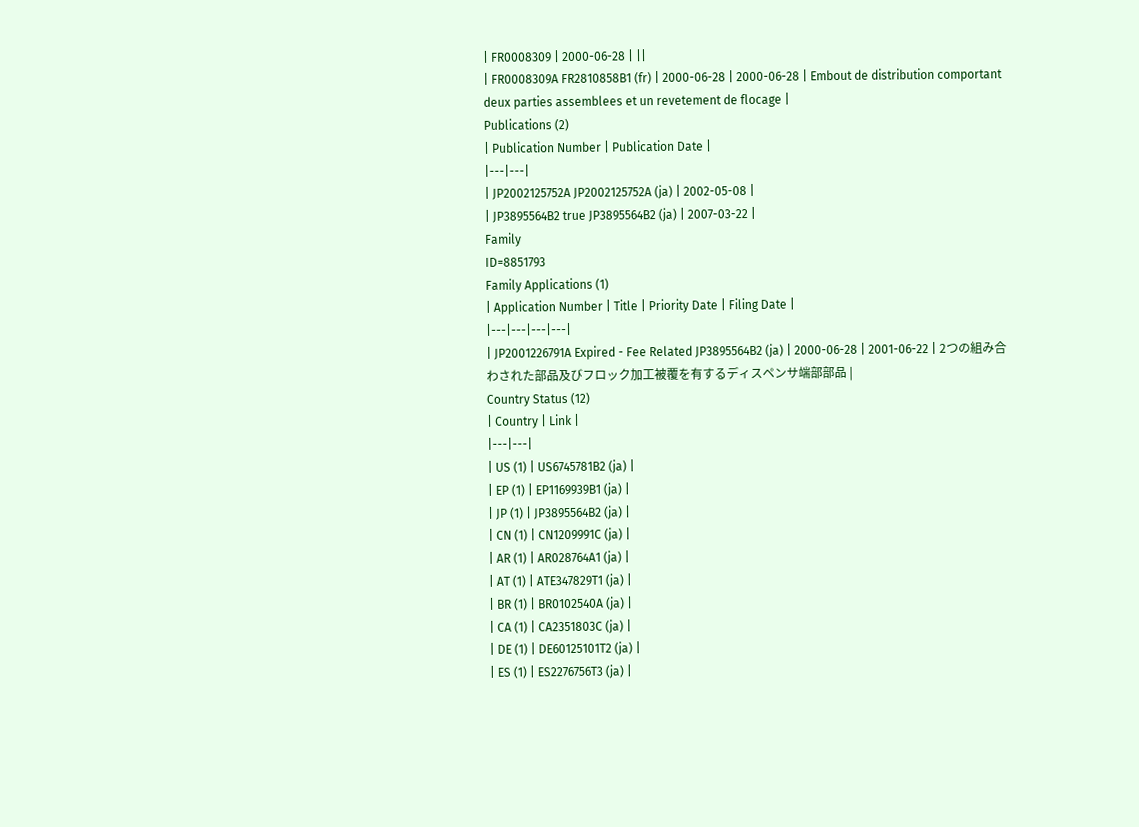| FR0008309 | 2000-06-28 | ||
| FR0008309A FR2810858B1 (fr) | 2000-06-28 | 2000-06-28 | Embout de distribution comportant deux parties assemblees et un revetement de flocage |
Publications (2)
| Publication Number | Publication Date |
|---|---|
| JP2002125752A JP2002125752A (ja) | 2002-05-08 |
| JP3895564B2 true JP3895564B2 (ja) | 2007-03-22 |
Family
ID=8851793
Family Applications (1)
| Application Number | Title | Priority Date | Filing Date |
|---|---|---|---|
| JP2001226791A Expired - Fee Related JP3895564B2 (ja) | 2000-06-28 | 2001-06-22 | 2つの組み合わされた部品及びフロック加工被覆を有するディスペンサ端部部品 |
Country Status (12)
| Country | Link |
|---|---|
| US (1) | US6745781B2 (ja) |
| EP (1) | EP1169939B1 (ja) |
| JP (1) | JP3895564B2 (ja) |
| CN (1) | CN1209991C (ja) |
| AR (1) | AR028764A1 (ja) |
| AT (1) | ATE347829T1 (ja) |
| BR (1) | BR0102540A (ja) |
| CA (1) | CA2351803C (ja) |
| DE (1) | DE60125101T2 (ja) |
| ES (1) | ES2276756T3 (ja) |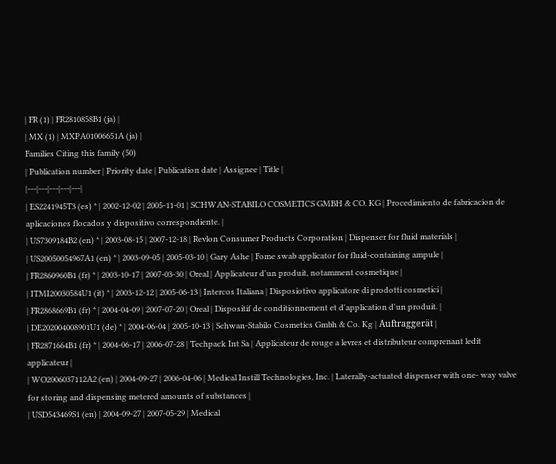| FR (1) | FR2810858B1 (ja) |
| MX (1) | MXPA01006651A (ja) |
Families Citing this family (50)
| Publication number | Priority date | Publication date | Assignee | Title |
|---|---|---|---|---|
| ES2241945T3 (es) * | 2002-12-02 | 2005-11-01 | SCHWAN-STABILO COSMETICS GMBH & CO. KG | Procedimiento de fabricacion de aplicaciones flocados y dispositivo correspondiente. |
| US7309184B2 (en) * | 2003-08-15 | 2007-12-18 | Revlon Consumer Products Corporation | Dispenser for fluid materials |
| US20050054967A1 (en) * | 2003-09-05 | 2005-03-10 | Gary Ashe | Fome swab applicator for fluid-containing ampule |
| FR2860960B1 (fr) * | 2003-10-17 | 2007-03-30 | Oreal | Applicateur d'un produit, notamment cosmetique |
| ITMI20030584U1 (it) * | 2003-12-12 | 2005-06-13 | Intercos Italiana | Disposiotivo applicatore di prodotti cosmetici |
| FR2868669B1 (fr) * | 2004-04-09 | 2007-07-20 | Oreal | Dispositif de conditionnement et d'application d'un produit. |
| DE202004008901U1 (de) * | 2004-06-04 | 2005-10-13 | Schwan-Stabilo Cosmetics Gmbh & Co. Kg | Auftraggerät |
| FR2871664B1 (fr) * | 2004-06-17 | 2006-07-28 | Techpack Int Sa | Applicateur de rouge a levres et distributeur comprenant ledit applicateur |
| WO2006037112A2 (en) | 2004-09-27 | 2006-04-06 | Medical Instill Technologies, Inc. | Laterally-actuated dispenser with one- way valve for storing and dispensing metered amounts of substances |
| USD543469S1 (en) | 2004-09-27 | 2007-05-29 | Medical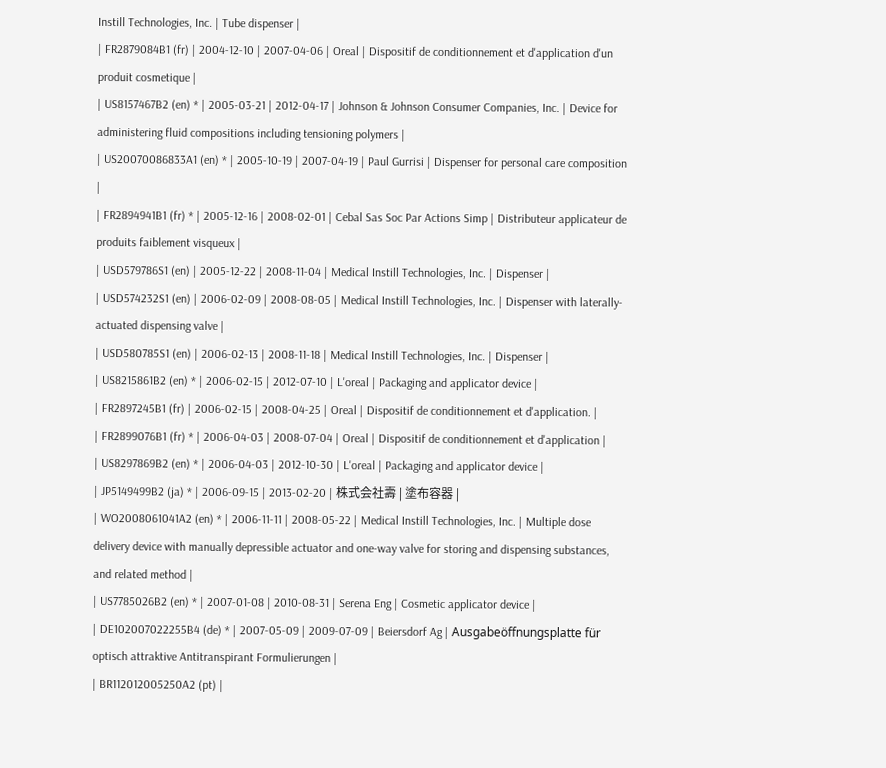Instill Technologies, Inc. | Tube dispenser |
| FR2879084B1 (fr) | 2004-12-10 | 2007-04-06 | Oreal | Dispositif de conditionnement et d'application d'un produit cosmetique |
| US8157467B2 (en) * | 2005-03-21 | 2012-04-17 | Johnson & Johnson Consumer Companies, Inc. | Device for administering fluid compositions including tensioning polymers |
| US20070086833A1 (en) * | 2005-10-19 | 2007-04-19 | Paul Gurrisi | Dispenser for personal care composition |
| FR2894941B1 (fr) * | 2005-12-16 | 2008-02-01 | Cebal Sas Soc Par Actions Simp | Distributeur applicateur de produits faiblement visqueux |
| USD579786S1 (en) | 2005-12-22 | 2008-11-04 | Medical Instill Technologies, Inc. | Dispenser |
| USD574232S1 (en) | 2006-02-09 | 2008-08-05 | Medical Instill Technologies, Inc. | Dispenser with laterally-actuated dispensing valve |
| USD580785S1 (en) | 2006-02-13 | 2008-11-18 | Medical Instill Technologies, Inc. | Dispenser |
| US8215861B2 (en) * | 2006-02-15 | 2012-07-10 | L'oreal | Packaging and applicator device |
| FR2897245B1 (fr) | 2006-02-15 | 2008-04-25 | Oreal | Dispositif de conditionnement et d'application. |
| FR2899076B1 (fr) * | 2006-04-03 | 2008-07-04 | Oreal | Dispositif de conditionnement et d'application |
| US8297869B2 (en) * | 2006-04-03 | 2012-10-30 | L'oreal | Packaging and applicator device |
| JP5149499B2 (ja) * | 2006-09-15 | 2013-02-20 | 株式会社壽 | 塗布容器 |
| WO2008061041A2 (en) * | 2006-11-11 | 2008-05-22 | Medical Instill Technologies, Inc. | Multiple dose delivery device with manually depressible actuator and one-way valve for storing and dispensing substances, and related method |
| US7785026B2 (en) * | 2007-01-08 | 2010-08-31 | Serena Eng | Cosmetic applicator device |
| DE102007022255B4 (de) * | 2007-05-09 | 2009-07-09 | Beiersdorf Ag | Ausgabeöffnungsplatte für optisch attraktive Antitranspirant Formulierungen |
| BR112012005250A2 (pt) |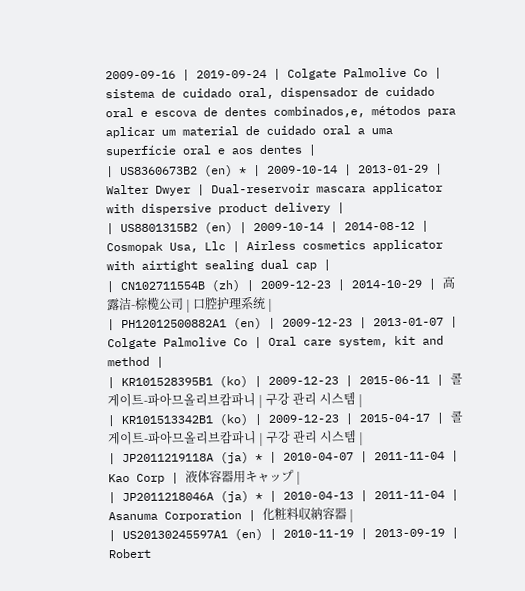2009-09-16 | 2019-09-24 | Colgate Palmolive Co | sistema de cuidado oral, dispensador de cuidado oral e escova de dentes combinados,e, métodos para aplicar um material de cuidado oral a uma superfície oral e aos dentes |
| US8360673B2 (en) * | 2009-10-14 | 2013-01-29 | Walter Dwyer | Dual-reservoir mascara applicator with dispersive product delivery |
| US8801315B2 (en) | 2009-10-14 | 2014-08-12 | Cosmopak Usa, Llc | Airless cosmetics applicator with airtight sealing dual cap |
| CN102711554B (zh) | 2009-12-23 | 2014-10-29 | 高露洁-棕榄公司 | 口腔护理系统 |
| PH12012500882A1 (en) | 2009-12-23 | 2013-01-07 | Colgate Palmolive Co | Oral care system, kit and method |
| KR101528395B1 (ko) | 2009-12-23 | 2015-06-11 | 콜게이트-파아므올리브캄파니 | 구강 관리 시스템 |
| KR101513342B1 (ko) | 2009-12-23 | 2015-04-17 | 콜게이트-파아므올리브캄파니 | 구강 관리 시스템 |
| JP2011219118A (ja) * | 2010-04-07 | 2011-11-04 | Kao Corp | 液体容器用キャップ |
| JP2011218046A (ja) * | 2010-04-13 | 2011-11-04 | Asanuma Corporation | 化粧料収納容器 |
| US20130245597A1 (en) | 2010-11-19 | 2013-09-19 | Robert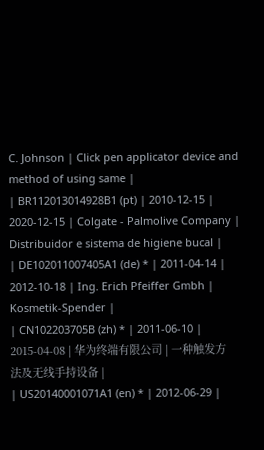C. Johnson | Click pen applicator device and method of using same |
| BR112013014928B1 (pt) | 2010-12-15 | 2020-12-15 | Colgate - Palmolive Company | Distribuidor e sistema de higiene bucal |
| DE102011007405A1 (de) * | 2011-04-14 | 2012-10-18 | Ing. Erich Pfeiffer Gmbh | Kosmetik-Spender |
| CN102203705B (zh) * | 2011-06-10 | 2015-04-08 | 华为终端有限公司 | 一种触发方法及无线手持设备 |
| US20140001071A1 (en) * | 2012-06-29 |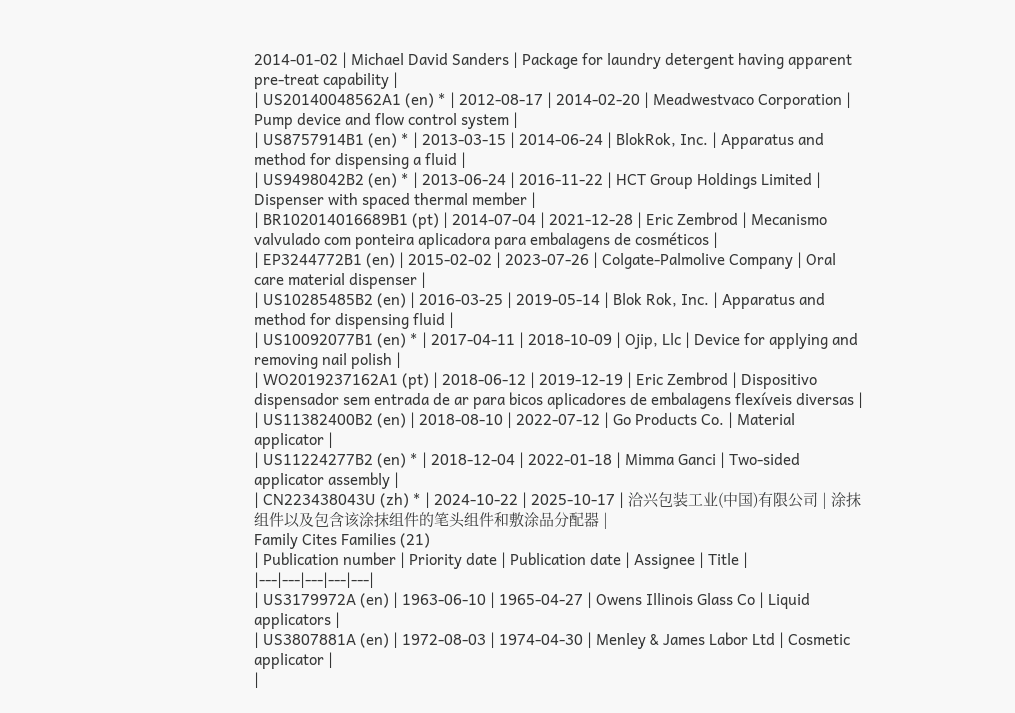2014-01-02 | Michael David Sanders | Package for laundry detergent having apparent pre-treat capability |
| US20140048562A1 (en) * | 2012-08-17 | 2014-02-20 | Meadwestvaco Corporation | Pump device and flow control system |
| US8757914B1 (en) * | 2013-03-15 | 2014-06-24 | BlokRok, Inc. | Apparatus and method for dispensing a fluid |
| US9498042B2 (en) * | 2013-06-24 | 2016-11-22 | HCT Group Holdings Limited | Dispenser with spaced thermal member |
| BR102014016689B1 (pt) | 2014-07-04 | 2021-12-28 | Eric Zembrod | Mecanismo valvulado com ponteira aplicadora para embalagens de cosméticos |
| EP3244772B1 (en) | 2015-02-02 | 2023-07-26 | Colgate-Palmolive Company | Oral care material dispenser |
| US10285485B2 (en) | 2016-03-25 | 2019-05-14 | Blok Rok, Inc. | Apparatus and method for dispensing fluid |
| US10092077B1 (en) * | 2017-04-11 | 2018-10-09 | Ojip, Llc | Device for applying and removing nail polish |
| WO2019237162A1 (pt) | 2018-06-12 | 2019-12-19 | Eric Zembrod | Dispositivo dispensador sem entrada de ar para bicos aplicadores de embalagens flexíveis diversas |
| US11382400B2 (en) | 2018-08-10 | 2022-07-12 | Go Products Co. | Material applicator |
| US11224277B2 (en) * | 2018-12-04 | 2022-01-18 | Mimma Ganci | Two-sided applicator assembly |
| CN223438043U (zh) * | 2024-10-22 | 2025-10-17 | 洽兴包装工业(中国)有限公司 | 涂抹组件以及包含该涂抹组件的笔头组件和敷涂品分配器 |
Family Cites Families (21)
| Publication number | Priority date | Publication date | Assignee | Title |
|---|---|---|---|---|
| US3179972A (en) | 1963-06-10 | 1965-04-27 | Owens Illinois Glass Co | Liquid applicators |
| US3807881A (en) | 1972-08-03 | 1974-04-30 | Menley & James Labor Ltd | Cosmetic applicator |
|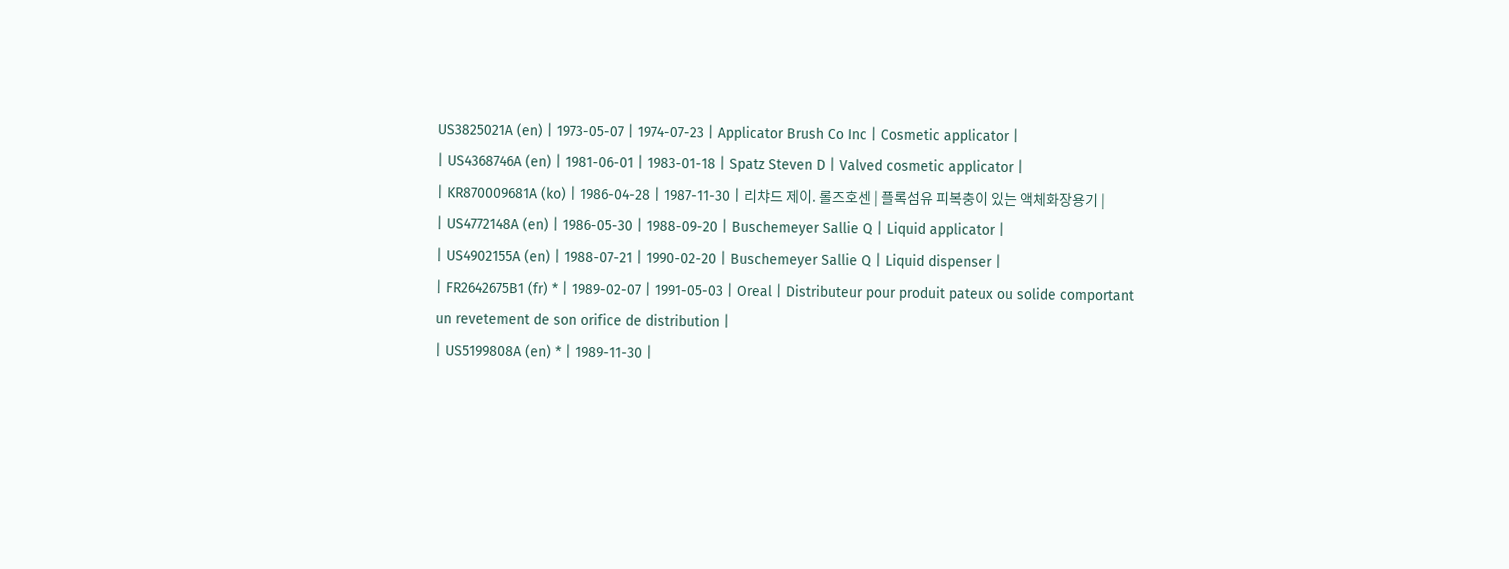US3825021A (en) | 1973-05-07 | 1974-07-23 | Applicator Brush Co Inc | Cosmetic applicator |
| US4368746A (en) | 1981-06-01 | 1983-01-18 | Spatz Steven D | Valved cosmetic applicator |
| KR870009681A (ko) | 1986-04-28 | 1987-11-30 | 리챠드 제이. 롤즈호센 | 플록섬유 피복충이 있는 액체화장용기 |
| US4772148A (en) | 1986-05-30 | 1988-09-20 | Buschemeyer Sallie Q | Liquid applicator |
| US4902155A (en) | 1988-07-21 | 1990-02-20 | Buschemeyer Sallie Q | Liquid dispenser |
| FR2642675B1 (fr) * | 1989-02-07 | 1991-05-03 | Oreal | Distributeur pour produit pateux ou solide comportant un revetement de son orifice de distribution |
| US5199808A (en) * | 1989-11-30 |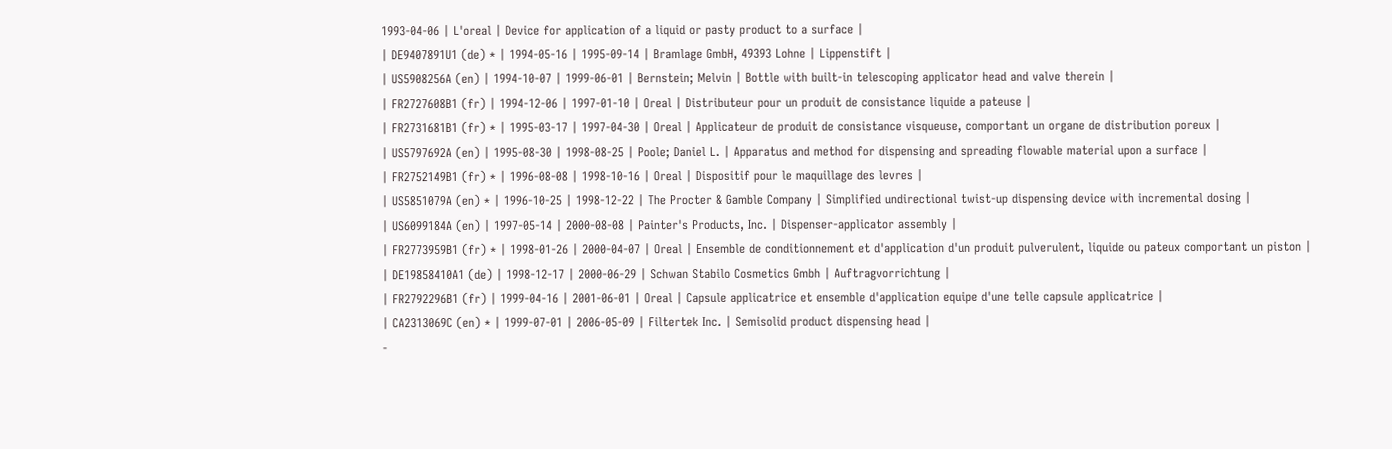1993-04-06 | L'oreal | Device for application of a liquid or pasty product to a surface |
| DE9407891U1 (de) * | 1994-05-16 | 1995-09-14 | Bramlage GmbH, 49393 Lohne | Lippenstift |
| US5908256A (en) | 1994-10-07 | 1999-06-01 | Bernstein; Melvin | Bottle with built-in telescoping applicator head and valve therein |
| FR2727608B1 (fr) | 1994-12-06 | 1997-01-10 | Oreal | Distributeur pour un produit de consistance liquide a pateuse |
| FR2731681B1 (fr) * | 1995-03-17 | 1997-04-30 | Oreal | Applicateur de produit de consistance visqueuse, comportant un organe de distribution poreux |
| US5797692A (en) | 1995-08-30 | 1998-08-25 | Poole; Daniel L. | Apparatus and method for dispensing and spreading flowable material upon a surface |
| FR2752149B1 (fr) * | 1996-08-08 | 1998-10-16 | Oreal | Dispositif pour le maquillage des levres |
| US5851079A (en) * | 1996-10-25 | 1998-12-22 | The Procter & Gamble Company | Simplified undirectional twist-up dispensing device with incremental dosing |
| US6099184A (en) | 1997-05-14 | 2000-08-08 | Painter's Products, Inc. | Dispenser-applicator assembly |
| FR2773959B1 (fr) * | 1998-01-26 | 2000-04-07 | Oreal | Ensemble de conditionnement et d'application d'un produit pulverulent, liquide ou pateux comportant un piston |
| DE19858410A1 (de) | 1998-12-17 | 2000-06-29 | Schwan Stabilo Cosmetics Gmbh | Auftragvorrichtung |
| FR2792296B1 (fr) | 1999-04-16 | 2001-06-01 | Oreal | Capsule applicatrice et ensemble d'application equipe d'une telle capsule applicatrice |
| CA2313069C (en) * | 1999-07-01 | 2006-05-09 | Filtertek Inc. | Semisolid product dispensing head |
-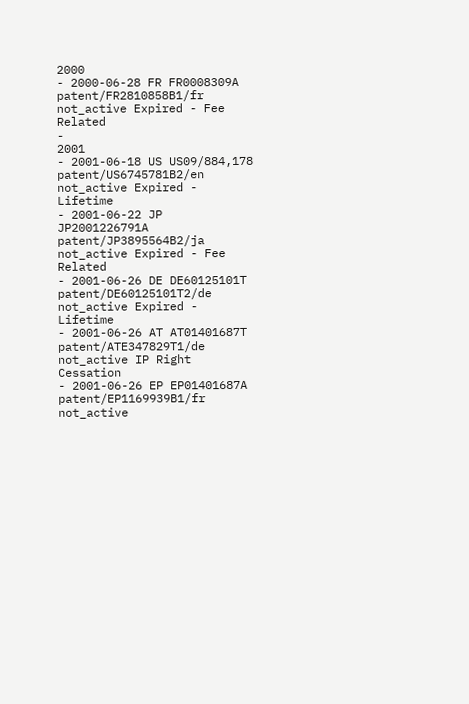2000
- 2000-06-28 FR FR0008309A patent/FR2810858B1/fr not_active Expired - Fee Related
-
2001
- 2001-06-18 US US09/884,178 patent/US6745781B2/en not_active Expired - Lifetime
- 2001-06-22 JP JP2001226791A patent/JP3895564B2/ja not_active Expired - Fee Related
- 2001-06-26 DE DE60125101T patent/DE60125101T2/de not_active Expired - Lifetime
- 2001-06-26 AT AT01401687T patent/ATE347829T1/de not_active IP Right Cessation
- 2001-06-26 EP EP01401687A patent/EP1169939B1/fr not_active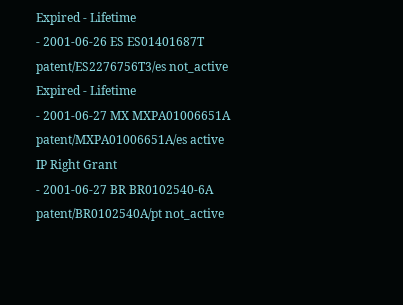Expired - Lifetime
- 2001-06-26 ES ES01401687T patent/ES2276756T3/es not_active Expired - Lifetime
- 2001-06-27 MX MXPA01006651A patent/MXPA01006651A/es active IP Right Grant
- 2001-06-27 BR BR0102540-6A patent/BR0102540A/pt not_active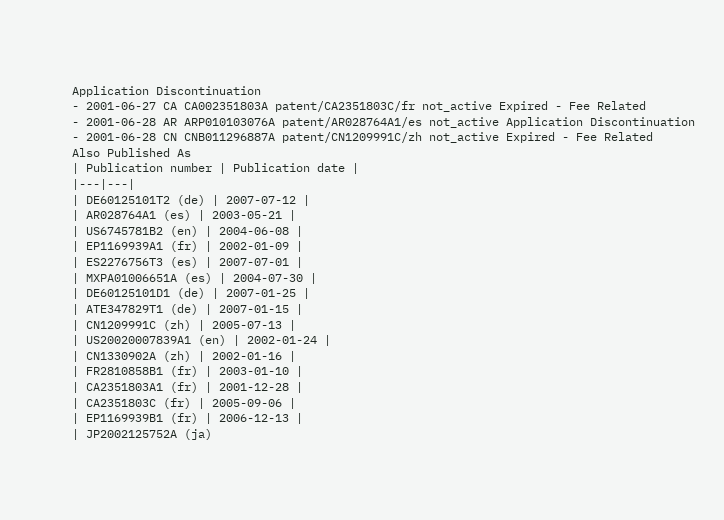Application Discontinuation
- 2001-06-27 CA CA002351803A patent/CA2351803C/fr not_active Expired - Fee Related
- 2001-06-28 AR ARP010103076A patent/AR028764A1/es not_active Application Discontinuation
- 2001-06-28 CN CNB011296887A patent/CN1209991C/zh not_active Expired - Fee Related
Also Published As
| Publication number | Publication date |
|---|---|
| DE60125101T2 (de) | 2007-07-12 |
| AR028764A1 (es) | 2003-05-21 |
| US6745781B2 (en) | 2004-06-08 |
| EP1169939A1 (fr) | 2002-01-09 |
| ES2276756T3 (es) | 2007-07-01 |
| MXPA01006651A (es) | 2004-07-30 |
| DE60125101D1 (de) | 2007-01-25 |
| ATE347829T1 (de) | 2007-01-15 |
| CN1209991C (zh) | 2005-07-13 |
| US20020007839A1 (en) | 2002-01-24 |
| CN1330902A (zh) | 2002-01-16 |
| FR2810858B1 (fr) | 2003-01-10 |
| CA2351803A1 (fr) | 2001-12-28 |
| CA2351803C (fr) | 2005-09-06 |
| EP1169939B1 (fr) | 2006-12-13 |
| JP2002125752A (ja)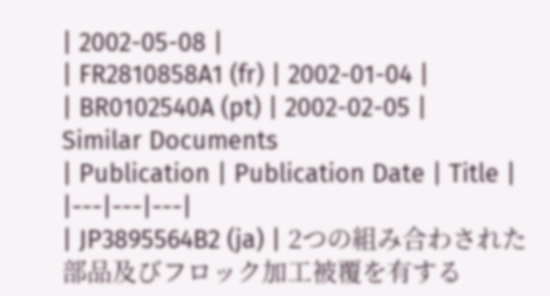| 2002-05-08 |
| FR2810858A1 (fr) | 2002-01-04 |
| BR0102540A (pt) | 2002-02-05 |
Similar Documents
| Publication | Publication Date | Title |
|---|---|---|
| JP3895564B2 (ja) | 2つの組み合わされた部品及びフロック加工被覆を有する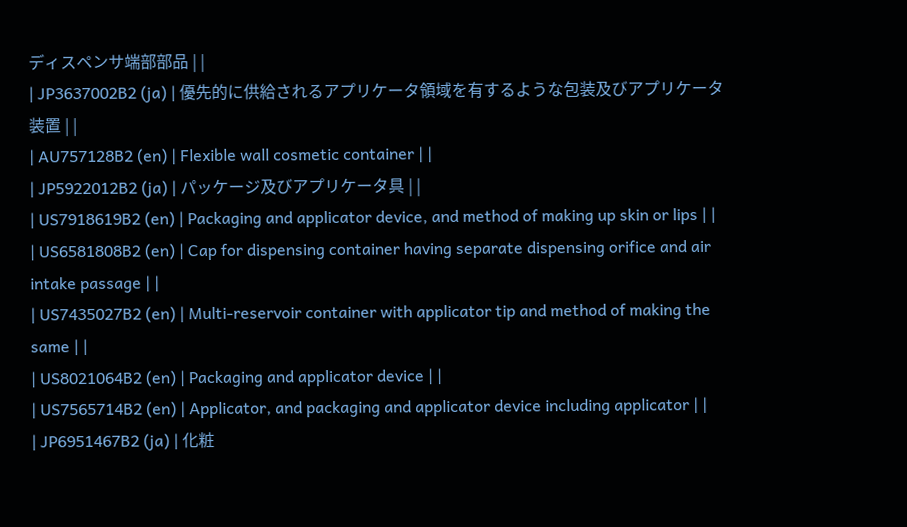ディスペンサ端部部品 | |
| JP3637002B2 (ja) | 優先的に供給されるアプリケータ領域を有するような包装及びアプリケータ装置 | |
| AU757128B2 (en) | Flexible wall cosmetic container | |
| JP5922012B2 (ja) | パッケージ及びアプリケータ具 | |
| US7918619B2 (en) | Packaging and applicator device, and method of making up skin or lips | |
| US6581808B2 (en) | Cap for dispensing container having separate dispensing orifice and air intake passage | |
| US7435027B2 (en) | Multi-reservoir container with applicator tip and method of making the same | |
| US8021064B2 (en) | Packaging and applicator device | |
| US7565714B2 (en) | Applicator, and packaging and applicator device including applicator | |
| JP6951467B2 (ja) | 化粧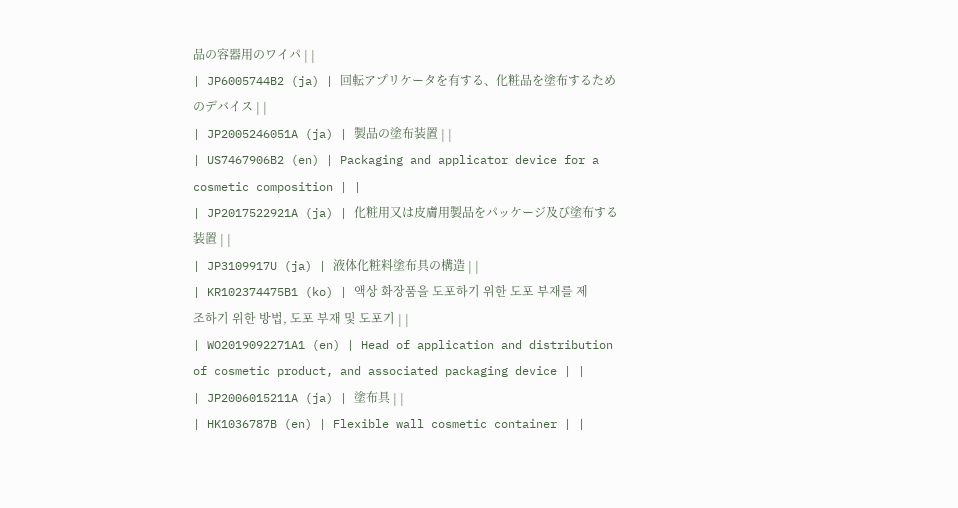品の容器用のワイパ | |
| JP6005744B2 (ja) | 回転アプリケータを有する、化粧品を塗布するためのデバイス | |
| JP2005246051A (ja) | 製品の塗布装置 | |
| US7467906B2 (en) | Packaging and applicator device for a cosmetic composition | |
| JP2017522921A (ja) | 化粧用又は皮膚用製品をパッケージ及び塗布する装置 | |
| JP3109917U (ja) | 液体化粧料塗布具の構造 | |
| KR102374475B1 (ko) | 액상 화장품을 도포하기 위한 도포 부재를 제조하기 위한 방법, 도포 부재 및 도포기 | |
| WO2019092271A1 (en) | Head of application and distribution of cosmetic product, and associated packaging device | |
| JP2006015211A (ja) | 塗布具 | |
| HK1036787B (en) | Flexible wall cosmetic container | |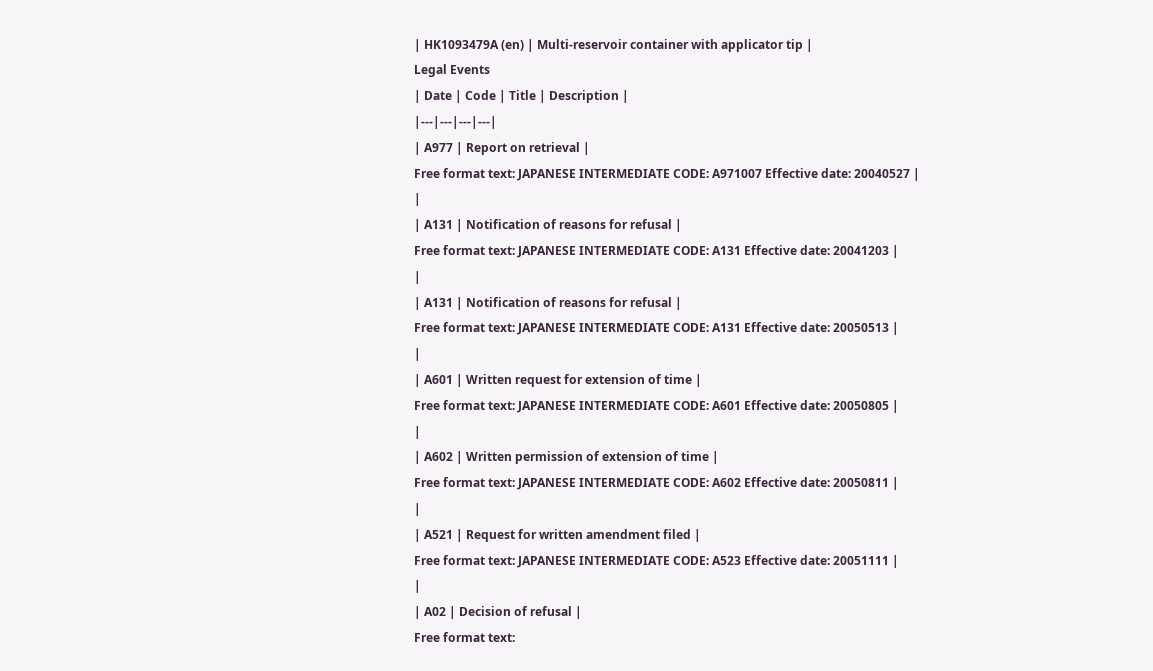| HK1093479A (en) | Multi-reservoir container with applicator tip |
Legal Events
| Date | Code | Title | Description |
|---|---|---|---|
| A977 | Report on retrieval |
Free format text: JAPANESE INTERMEDIATE CODE: A971007 Effective date: 20040527 |
|
| A131 | Notification of reasons for refusal |
Free format text: JAPANESE INTERMEDIATE CODE: A131 Effective date: 20041203 |
|
| A131 | Notification of reasons for refusal |
Free format text: JAPANESE INTERMEDIATE CODE: A131 Effective date: 20050513 |
|
| A601 | Written request for extension of time |
Free format text: JAPANESE INTERMEDIATE CODE: A601 Effective date: 20050805 |
|
| A602 | Written permission of extension of time |
Free format text: JAPANESE INTERMEDIATE CODE: A602 Effective date: 20050811 |
|
| A521 | Request for written amendment filed |
Free format text: JAPANESE INTERMEDIATE CODE: A523 Effective date: 20051111 |
|
| A02 | Decision of refusal |
Free format text: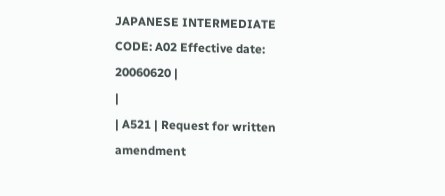JAPANESE INTERMEDIATE CODE: A02 Effective date: 20060620 |
|
| A521 | Request for written amendment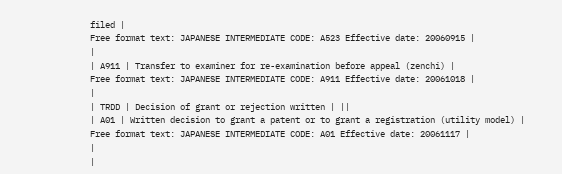filed |
Free format text: JAPANESE INTERMEDIATE CODE: A523 Effective date: 20060915 |
|
| A911 | Transfer to examiner for re-examination before appeal (zenchi) |
Free format text: JAPANESE INTERMEDIATE CODE: A911 Effective date: 20061018 |
|
| TRDD | Decision of grant or rejection written | ||
| A01 | Written decision to grant a patent or to grant a registration (utility model) |
Free format text: JAPANESE INTERMEDIATE CODE: A01 Effective date: 20061117 |
|
|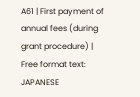A61 | First payment of annual fees (during grant procedure) |
Free format text: JAPANESE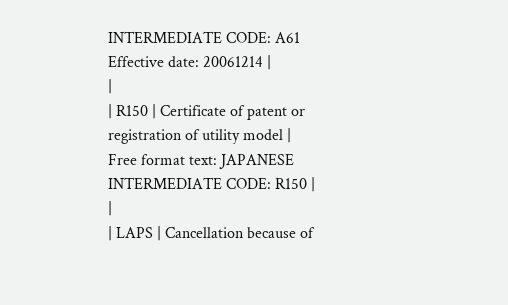INTERMEDIATE CODE: A61 Effective date: 20061214 |
|
| R150 | Certificate of patent or registration of utility model |
Free format text: JAPANESE INTERMEDIATE CODE: R150 |
|
| LAPS | Cancellation because of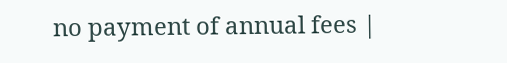no payment of annual fees |